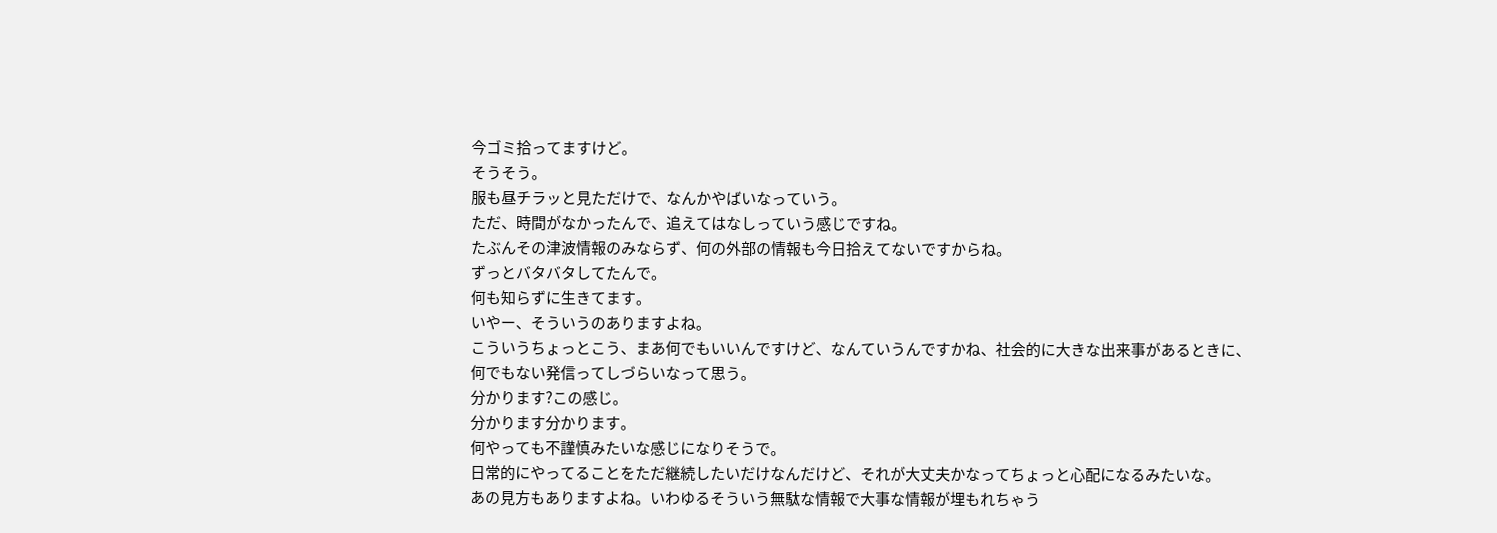今ゴミ拾ってますけど。
そうそう。
服も昼チラッと見ただけで、なんかやばいなっていう。
ただ、時間がなかったんで、追えてはなしっていう感じですね。
たぶんその津波情報のみならず、何の外部の情報も今日拾えてないですからね。
ずっとバタバタしてたんで。
何も知らずに生きてます。
いやー、そういうのありますよね。
こういうちょっとこう、まあ何でもいいんですけど、なんていうんですかね、社会的に大きな出来事があるときに、
何でもない発信ってしづらいなって思う。
分かります?この感じ。
分かります分かります。
何やっても不謹慎みたいな感じになりそうで。
日常的にやってることをただ継続したいだけなんだけど、それが大丈夫かなってちょっと心配になるみたいな。
あの見方もありますよね。いわゆるそういう無駄な情報で大事な情報が埋もれちゃう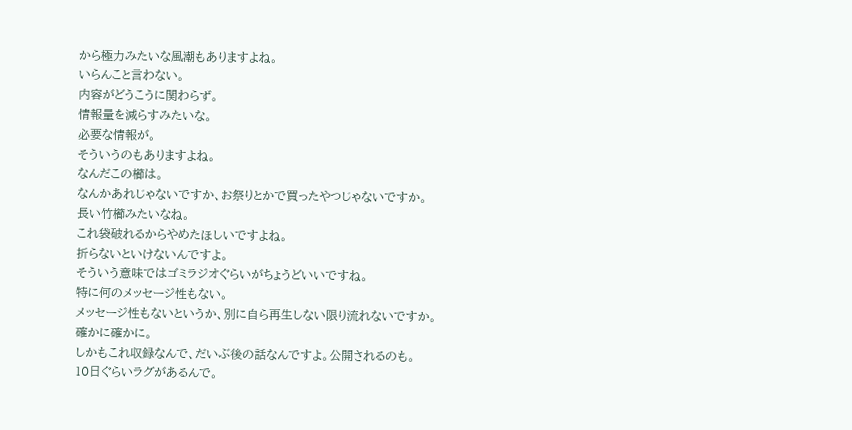から極力みたいな風潮もありますよね。
いらんこと言わない。
内容がどうこうに関わらず。
情報量を減らすみたいな。
必要な情報が。
そういうのもありますよね。
なんだこの櫛は。
なんかあれじゃないですか、お祭りとかで買ったやつじゃないですか。
長い竹櫛みたいなね。
これ袋破れるからやめたほしいですよね。
折らないといけないんですよ。
そういう意味ではゴミラジオぐらいがちょうどいいですね。
特に何のメッセージ性もない。
メッセージ性もないというか、別に自ら再生しない限り流れないですか。
確かに確かに。
しかもこれ収録なんで、だいぶ後の話なんですよ。公開されるのも。
10日ぐらいラグがあるんで。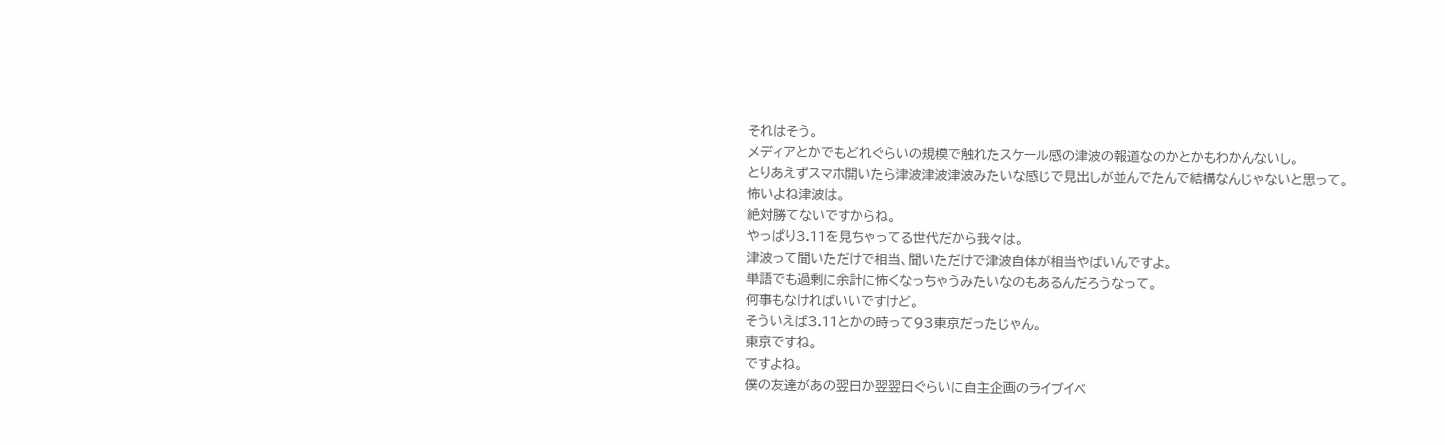それはそう。
メディアとかでもどれぐらいの規模で触れたスケール感の津波の報道なのかとかもわかんないし。
とりあえずスマホ開いたら津波津波津波みたいな感じで見出しが並んでたんで結構なんじゃないと思って。
怖いよね津波は。
絶対勝てないですからね。
やっぱり3.11を見ちゃってる世代だから我々は。
津波って聞いただけで相当、聞いただけで津波自体が相当やばいんですよ。
単語でも過剰に余計に怖くなっちゃうみたいなのもあるんだろうなって。
何事もなければいいですけど。
そういえば3.11とかの時って93東京だったじゃん。
東京ですね。
ですよね。
僕の友達があの翌日か翌翌日ぐらいに自主企画のライブイベ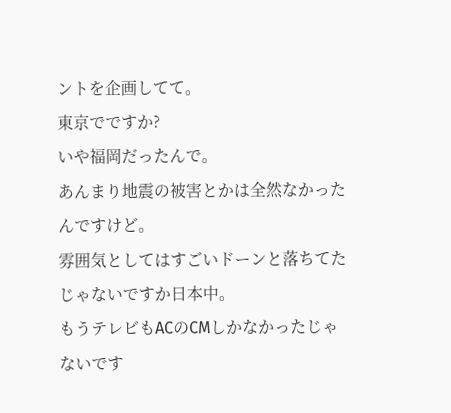ントを企画してて。
東京でですか?
いや福岡だったんで。
あんまり地震の被害とかは全然なかったんですけど。
雰囲気としてはすごいドーンと落ちてたじゃないですか日本中。
もうテレビもACのCMしかなかったじゃないです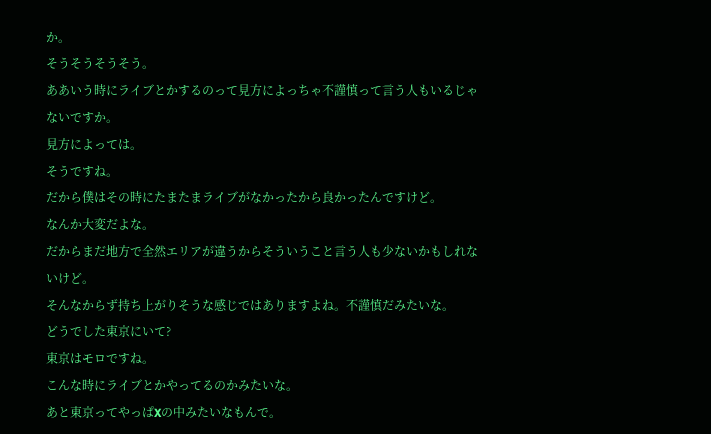か。
そうそうそうそう。
ああいう時にライブとかするのって見方によっちゃ不謹慎って言う人もいるじゃないですか。
見方によっては。
そうですね。
だから僕はその時にたまたまライブがなかったから良かったんですけど。
なんか大変だよな。
だからまだ地方で全然エリアが違うからそういうこと言う人も少ないかもしれないけど。
そんなからず持ち上がりそうな感じではありますよね。不謹慎だみたいな。
どうでした東京にいて?
東京はモロですね。
こんな時にライブとかやってるのかみたいな。
あと東京ってやっぱXの中みたいなもんで。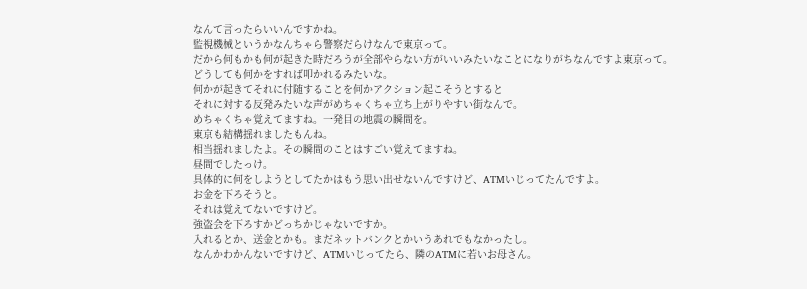なんて言ったらいいんですかね。
監視機械というかなんちゃら警察だらけなんで東京って。
だから何もかも何が起きた時だろうが全部やらない方がいいみたいなことになりがちなんですよ東京って。
どうしても何かをすれば叩かれるみたいな。
何かが起きてそれに付随することを何かアクション起こそうとすると
それに対する反発みたいな声がめちゃくちゃ立ち上がりやすい街なんで。
めちゃくちゃ覚えてますね。一発目の地震の瞬間を。
東京も結構揺れましたもんね。
相当揺れましたよ。その瞬間のことはすごい覚えてますね。
昼間でしたっけ。
具体的に何をしようとしてたかはもう思い出せないんですけど、ATMいじってたんですよ。
お金を下ろそうと。
それは覚えてないですけど。
強盗会を下ろすかどっちかじゃないですか。
入れるとか、送金とかも。まだネットバンクとかいうあれでもなかったし。
なんかわかんないですけど、ATMいじってたら、隣のATMに若いお母さん。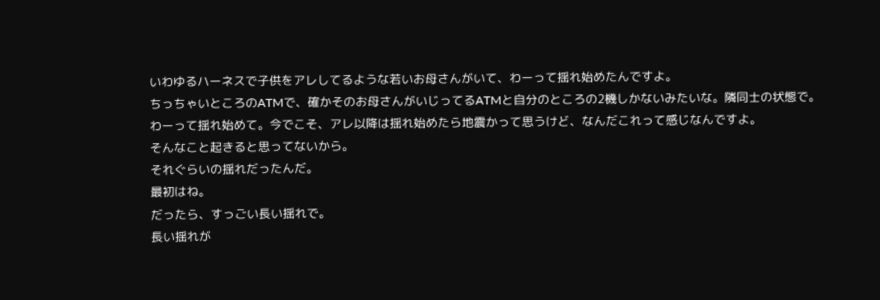いわゆるハーネスで子供をアレしてるような若いお母さんがいて、わーって揺れ始めたんですよ。
ちっちゃいところのATMで、確かそのお母さんがいじってるATMと自分のところの2機しかないみたいな。隣同士の状態で。
わーって揺れ始めて。今でこそ、アレ以降は揺れ始めたら地震かって思うけど、なんだこれって感じなんですよ。
そんなこと起きると思ってないから。
それぐらいの揺れだったんだ。
最初はね。
だったら、すっごい長い揺れで。
長い揺れが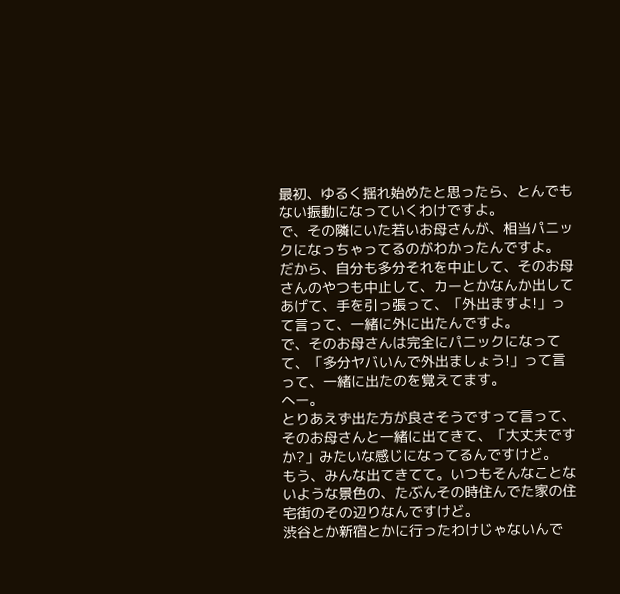最初、ゆるく揺れ始めたと思ったら、とんでもない振動になっていくわけですよ。
で、その隣にいた若いお母さんが、相当パニックになっちゃってるのがわかったんですよ。
だから、自分も多分それを中止して、そのお母さんのやつも中止して、カーとかなんか出してあげて、手を引っ張って、「外出ますよ!」って言って、一緒に外に出たんですよ。
で、そのお母さんは完全にパニックになってて、「多分ヤバいんで外出ましょう!」って言って、一緒に出たのを覚えてます。
へー。
とりあえず出た方が良さそうですって言って、そのお母さんと一緒に出てきて、「大丈夫ですか?」みたいな感じになってるんですけど。
もう、みんな出てきてて。いつもそんなことないような景色の、たぶんその時住んでた家の住宅街のその辺りなんですけど。
渋谷とか新宿とかに行ったわけじゃないんで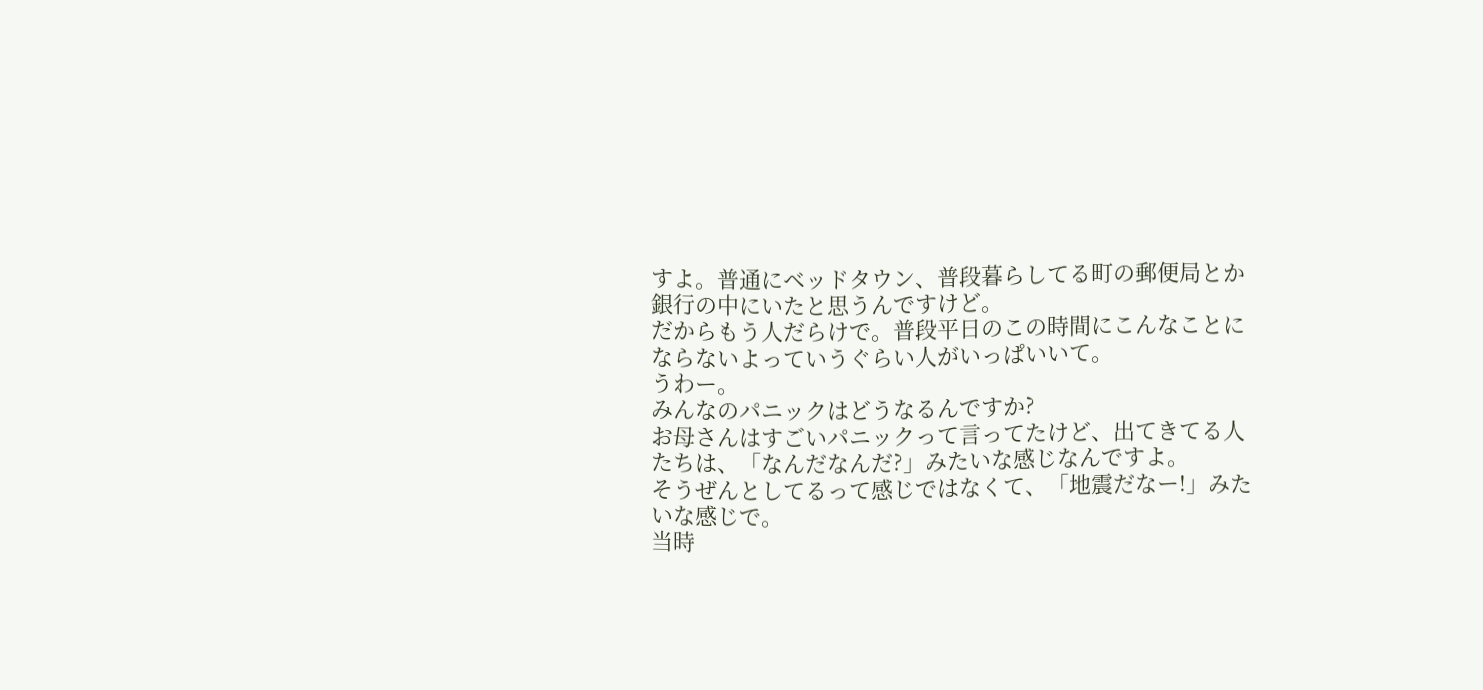すよ。普通にベッドタウン、普段暮らしてる町の郵便局とか銀行の中にいたと思うんですけど。
だからもう人だらけで。普段平日のこの時間にこんなことにならないよっていうぐらい人がいっぱいいて。
うわー。
みんなのパニックはどうなるんですか?
お母さんはすごいパニックって言ってたけど、出てきてる人たちは、「なんだなんだ?」みたいな感じなんですよ。
そうぜんとしてるって感じではなくて、「地震だなー!」みたいな感じで。
当時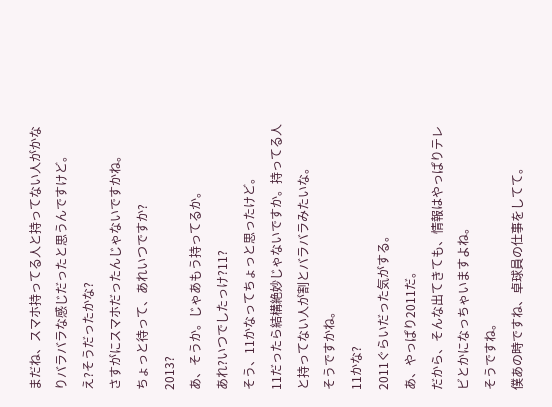まだね、スマホ持ってる人と持ってない人がかなりバラバラな感じだったと思うんですけど。
え?そうだったかな?
さすがにスマホだったんじゃないですかね。
ちょっと待って、あれいつですか?
2013?
あ、そうか。じゃあもう持ってるか。
あれ?いつでしたっけ?11?
そう、11かなってちょっと思ったけど。
11だったら結構絶妙じゃないですか。持ってる人と持ってない人が割とバラバラみたいな。
そうですかね。
11かな?
2011ぐらいだった気がする。
あ、やっぱり2011だ。
だから、そんな出てきても、情報はやっぱりテレビとかになっちゃいますよね。
そうですね。
僕あの時ですね、卓球員の仕事をしてて。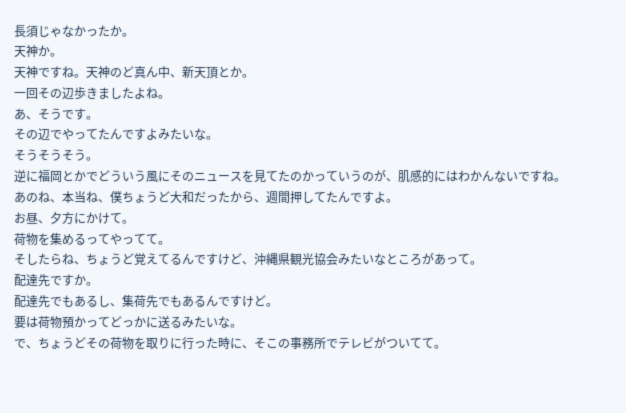長須じゃなかったか。
天神か。
天神ですね。天神のど真ん中、新天頂とか。
一回その辺歩きましたよね。
あ、そうです。
その辺でやってたんですよみたいな。
そうそうそう。
逆に福岡とかでどういう風にそのニュースを見てたのかっていうのが、肌感的にはわかんないですね。
あのね、本当ね、僕ちょうど大和だったから、週間押してたんですよ。
お昼、夕方にかけて。
荷物を集めるってやってて。
そしたらね、ちょうど覚えてるんですけど、沖縄県観光協会みたいなところがあって。
配達先ですか。
配達先でもあるし、集荷先でもあるんですけど。
要は荷物預かってどっかに送るみたいな。
で、ちょうどその荷物を取りに行った時に、そこの事務所でテレビがついてて。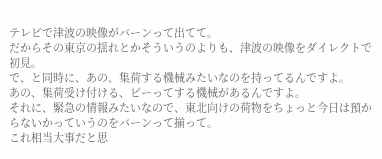テレビで津波の映像がバーンって出てて。
だからその東京の揺れとかそういうのよりも、津波の映像をダイレクトで初見。
で、と同時に、あの、集荷する機械みたいなのを持ってるんですよ。
あの、集荷受け付ける、ピーってする機械があるんですよ。
それに、緊急の情報みたいなので、東北向けの荷物をちょっと今日は預からないかっていうのをバーンって揃って。
これ相当大事だと思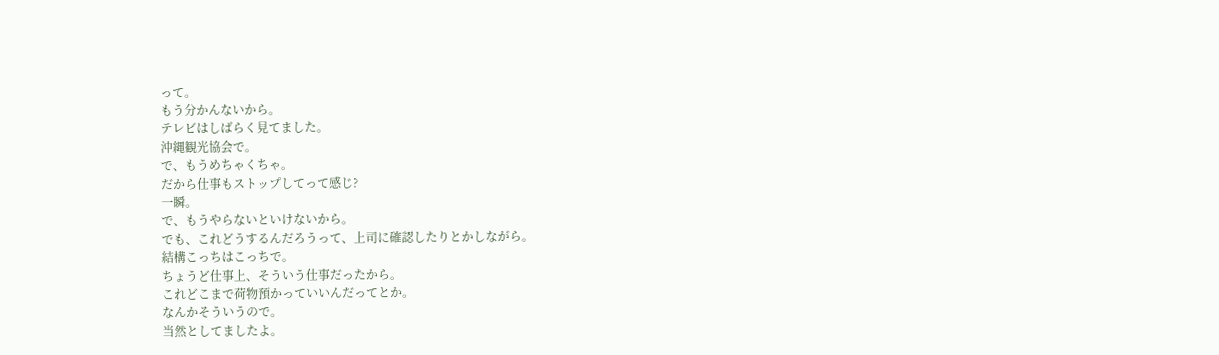って。
もう分かんないから。
テレビはしばらく見てました。
沖縄観光協会で。
で、もうめちゃくちゃ。
だから仕事もストップしてって感じ?
一瞬。
で、もうやらないといけないから。
でも、これどうするんだろうって、上司に確認したりとかしながら。
結構こっちはこっちで。
ちょうど仕事上、そういう仕事だったから。
これどこまで荷物預かっていいんだってとか。
なんかそういうので。
当然としてましたよ。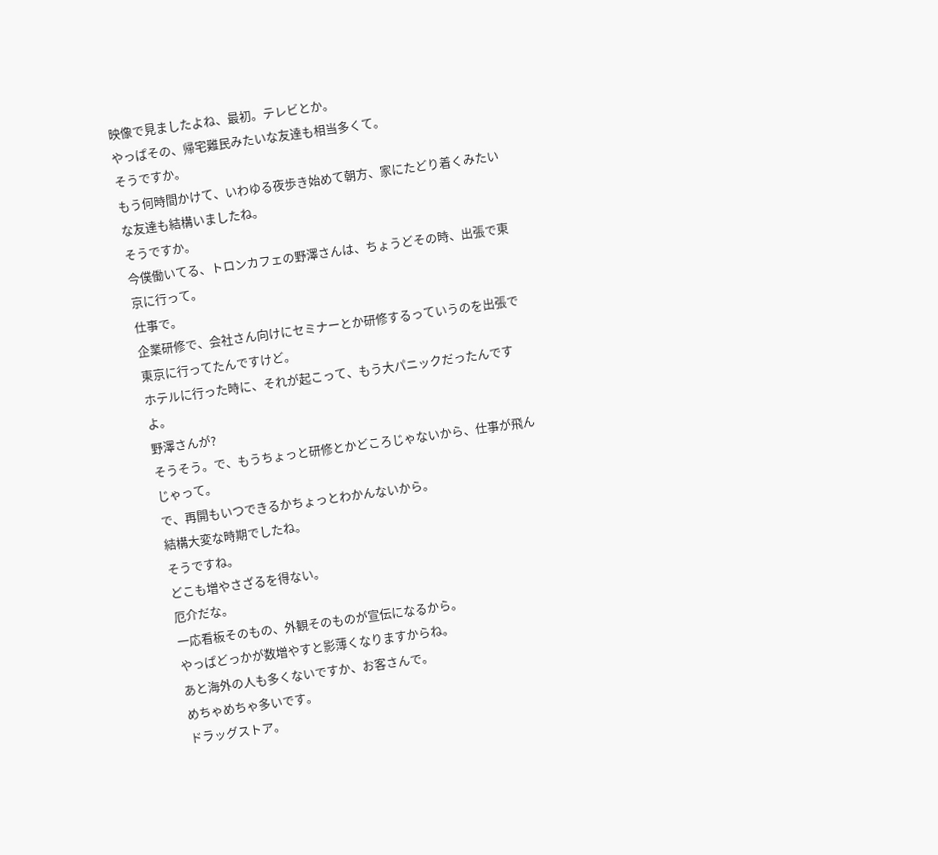映像で見ましたよね、最初。テレビとか。
やっぱその、帰宅難民みたいな友達も相当多くて。
そうですか。
もう何時間かけて、いわゆる夜歩き始めて朝方、家にたどり着くみたいな友達も結構いましたね。
そうですか。
今僕働いてる、トロンカフェの野澤さんは、ちょうどその時、出張で東京に行って。
仕事で。
企業研修で、会社さん向けにセミナーとか研修するっていうのを出張で東京に行ってたんですけど。
ホテルに行った時に、それが起こって、もう大パニックだったんですよ。
野澤さんが?
そうそう。で、もうちょっと研修とかどころじゃないから、仕事が飛んじゃって。
で、再開もいつできるかちょっとわかんないから。
結構大変な時期でしたね。
そうですね。
どこも増やさざるを得ない。
厄介だな。
一応看板そのもの、外観そのものが宣伝になるから。
やっぱどっかが数増やすと影薄くなりますからね。
あと海外の人も多くないですか、お客さんで。
めちゃめちゃ多いです。
ドラッグストア。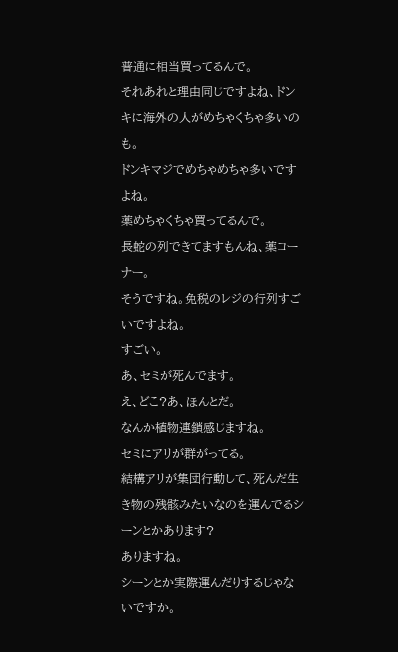普通に相当買ってるんで。
それあれと理由同じですよね、ドンキに海外の人がめちゃくちゃ多いのも。
ドンキマジでめちゃめちゃ多いですよね。
薬めちゃくちゃ買ってるんで。
長蛇の列できてますもんね、薬コーナー。
そうですね。免税のレジの行列すごいですよね。
すごい。
あ、セミが死んでます。
え、どこ?あ、ほんとだ。
なんか植物連鎖感じますね。
セミにアリが群がってる。
結構アリが集団行動して、死んだ生き物の残骸みたいなのを運んでるシーンとかあります?
ありますね。
シーンとか実際運んだりするじゃないですか。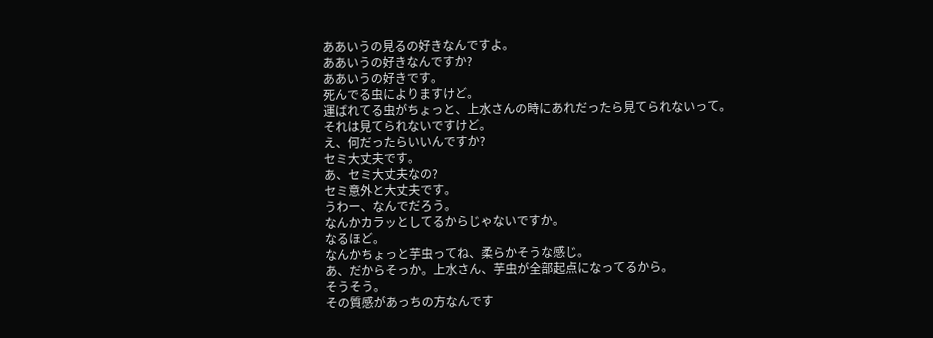ああいうの見るの好きなんですよ。
ああいうの好きなんですか?
ああいうの好きです。
死んでる虫によりますけど。
運ばれてる虫がちょっと、上水さんの時にあれだったら見てられないって。
それは見てられないですけど。
え、何だったらいいんですか?
セミ大丈夫です。
あ、セミ大丈夫なの?
セミ意外と大丈夫です。
うわー、なんでだろう。
なんかカラッとしてるからじゃないですか。
なるほど。
なんかちょっと芋虫ってね、柔らかそうな感じ。
あ、だからそっか。上水さん、芋虫が全部起点になってるから。
そうそう。
その質感があっちの方なんです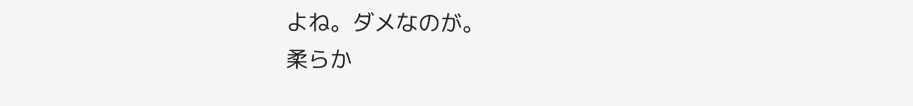よね。ダメなのが。
柔らか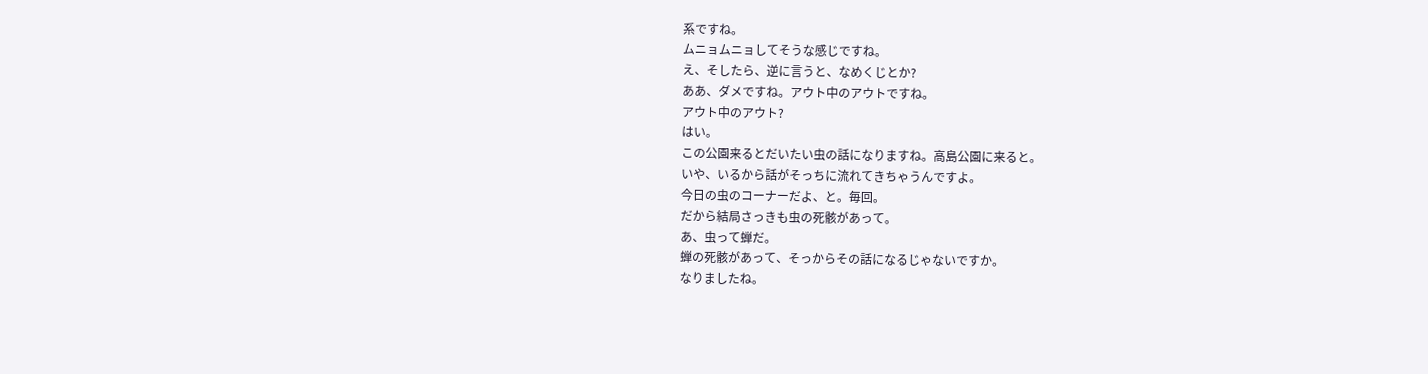系ですね。
ムニョムニョしてそうな感じですね。
え、そしたら、逆に言うと、なめくじとか?
ああ、ダメですね。アウト中のアウトですね。
アウト中のアウト?
はい。
この公園来るとだいたい虫の話になりますね。高島公園に来ると。
いや、いるから話がそっちに流れてきちゃうんですよ。
今日の虫のコーナーだよ、と。毎回。
だから結局さっきも虫の死骸があって。
あ、虫って蝉だ。
蝉の死骸があって、そっからその話になるじゃないですか。
なりましたね。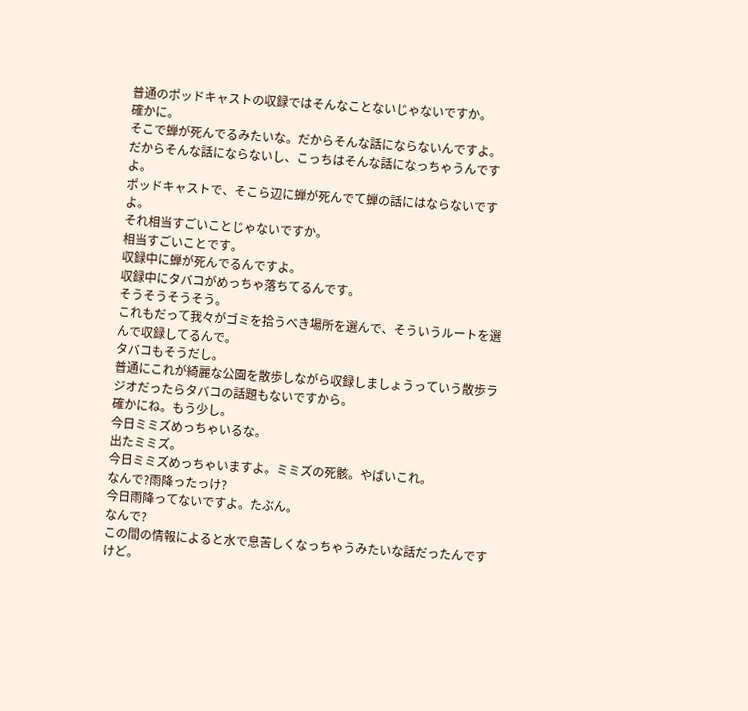普通のポッドキャストの収録ではそんなことないじゃないですか。
確かに。
そこで蝉が死んでるみたいな。だからそんな話にならないんですよ。
だからそんな話にならないし、こっちはそんな話になっちゃうんですよ。
ポッドキャストで、そこら辺に蝉が死んでて蝉の話にはならないですよ。
それ相当すごいことじゃないですか。
相当すごいことです。
収録中に蝉が死んでるんですよ。
収録中にタバコがめっちゃ落ちてるんです。
そうそうそうそう。
これもだって我々がゴミを拾うべき場所を選んで、そういうルートを選んで収録してるんで。
タバコもそうだし。
普通にこれが綺麗な公園を散歩しながら収録しましょうっていう散歩ラジオだったらタバコの話題もないですから。
確かにね。もう少し。
今日ミミズめっちゃいるな。
出たミミズ。
今日ミミズめっちゃいますよ。ミミズの死骸。やばいこれ。
なんで?雨降ったっけ?
今日雨降ってないですよ。たぶん。
なんで?
この間の情報によると水で息苦しくなっちゃうみたいな話だったんですけど。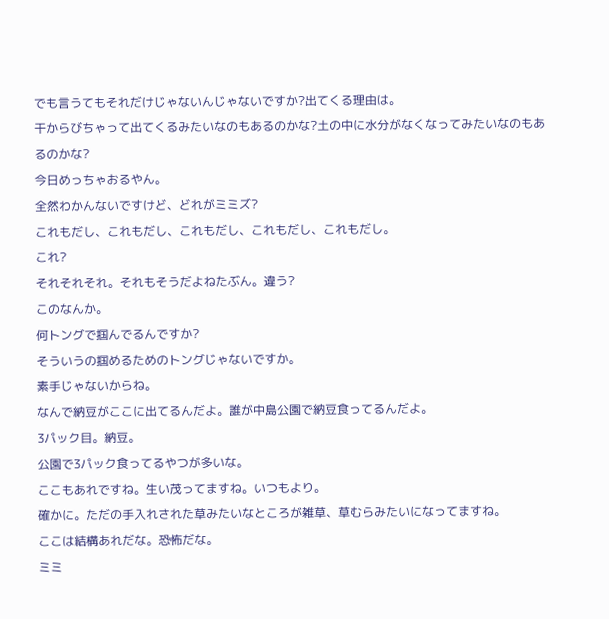でも言うてもそれだけじゃないんじゃないですか?出てくる理由は。
干からびちゃって出てくるみたいなのもあるのかな?土の中に水分がなくなってみたいなのもあるのかな?
今日めっちゃおるやん。
全然わかんないですけど、どれがミミズ?
これもだし、これもだし、これもだし、これもだし、これもだし。
これ?
それそれそれ。それもそうだよねたぶん。違う?
このなんか。
何トングで掴んでるんですか?
そういうの掴めるためのトングじゃないですか。
素手じゃないからね。
なんで納豆がここに出てるんだよ。誰が中島公園で納豆食ってるんだよ。
3パック目。納豆。
公園で3パック食ってるやつが多いな。
ここもあれですね。生い茂ってますね。いつもより。
確かに。ただの手入れされた草みたいなところが雑草、草むらみたいになってますね。
ここは結構あれだな。恐怖だな。
ミミ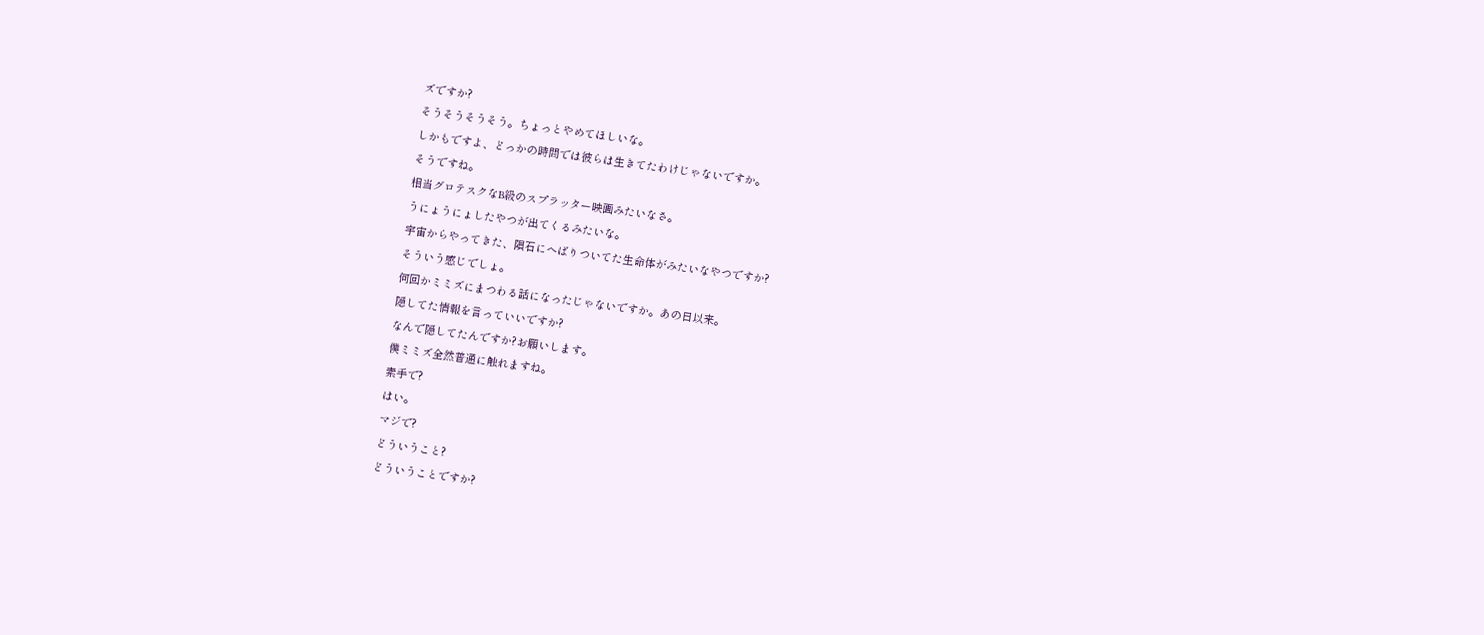ズですか?
そうそうそうそう。ちょっとやめてほしいな。
しかもですよ、どっかの時間では彼らは生きてたわけじゃないですか。
そうですね。
相当グロテスクなB級のスプラッター映画みたいなさ。
うにょうにょしたやつが出てくるみたいな。
宇宙からやってきた、隕石にへばりついてた生命体がみたいなやつですか?
そういう感じでしょ。
何回かミミズにまつわる話になったじゃないですか。あの日以来。
隠してた情報を言っていいですか?
なんで隠してたんですか?お願いします。
僕ミミズ全然普通に触れますね。
素手で?
はい。
マジで?
どういうこと?
どういうことですか?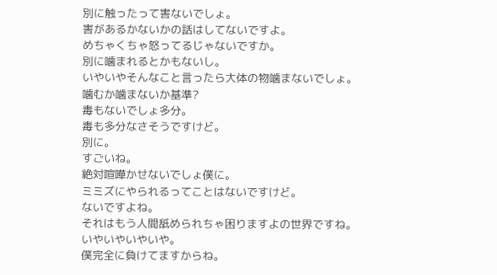別に触ったって害ないでしょ。
害があるかないかの話はしてないですよ。
めちゃくちゃ怒ってるじゃないですか。
別に噛まれるとかもないし。
いやいやそんなこと言ったら大体の物噛まないでしょ。
噛むか噛まないか基準?
毒もないでしょ多分。
毒も多分なさそうですけど。
別に。
すごいね。
絶対喧嘩かせないでしょ僕に。
ミミズにやられるってことはないですけど。
ないですよね。
それはもう人間舐められちゃ困りますよの世界ですね。
いやいやいやいや。
僕完全に負けてますからね。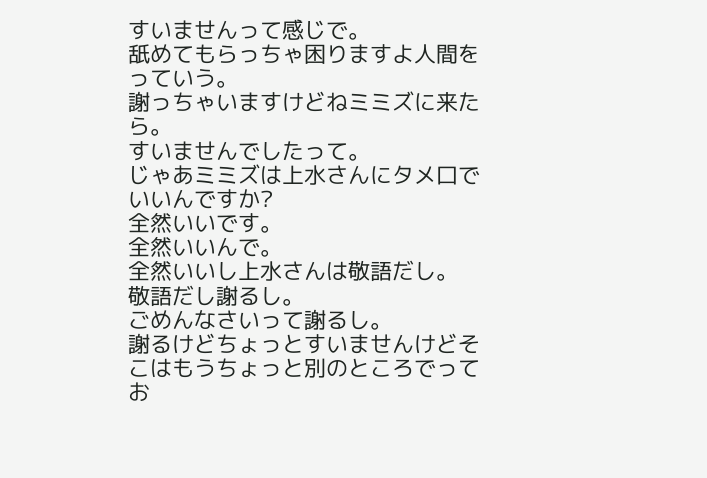すいませんって感じで。
舐めてもらっちゃ困りますよ人間をっていう。
謝っちゃいますけどねミミズに来たら。
すいませんでしたって。
じゃあミミズは上水さんにタメ口でいいんですか?
全然いいです。
全然いいんで。
全然いいし上水さんは敬語だし。
敬語だし謝るし。
ごめんなさいって謝るし。
謝るけどちょっとすいませんけどそこはもうちょっと別のところでってお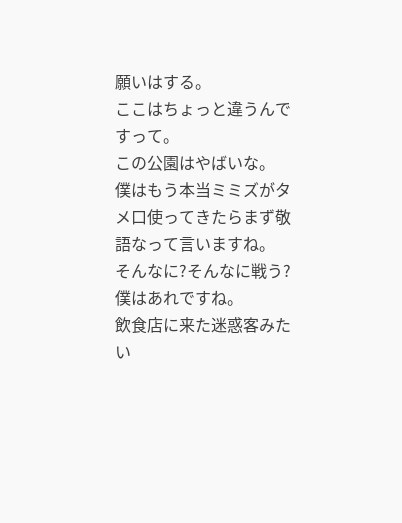願いはする。
ここはちょっと違うんですって。
この公園はやばいな。
僕はもう本当ミミズがタメ口使ってきたらまず敬語なって言いますね。
そんなに?そんなに戦う?
僕はあれですね。
飲食店に来た迷惑客みたい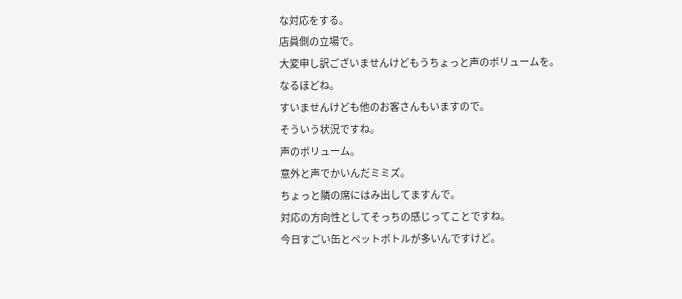な対応をする。
店員側の立場で。
大変申し訳ございませんけどもうちょっと声のボリュームを。
なるほどね。
すいませんけども他のお客さんもいますので。
そういう状況ですね。
声のボリューム。
意外と声でかいんだミミズ。
ちょっと隣の席にはみ出してますんで。
対応の方向性としてそっちの感じってことですね。
今日すごい缶とペットボトルが多いんですけど。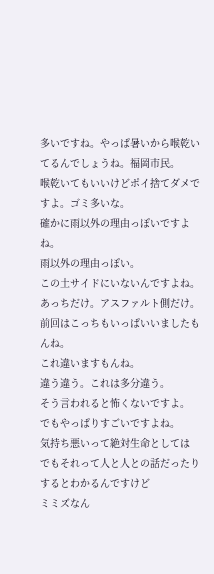多いですね。やっぱ暑いから喉乾いてるんでしょうね。福岡市民。
喉乾いてもいいけどポイ捨てダメですよ。ゴミ多いな。
確かに雨以外の理由っぽいですよね。
雨以外の理由っぽい。
この土サイドにいないんですよね。
あっちだけ。アスファルト側だけ。
前回はこっちもいっぱいいましたもんね。
これ違いますもんね。
違う違う。これは多分違う。
そう言われると怖くないですよ。
でもやっぱりすごいですよね。
気持ち悪いって絶対生命としては
でもそれって人と人との話だったりするとわかるんですけど
ミミズなん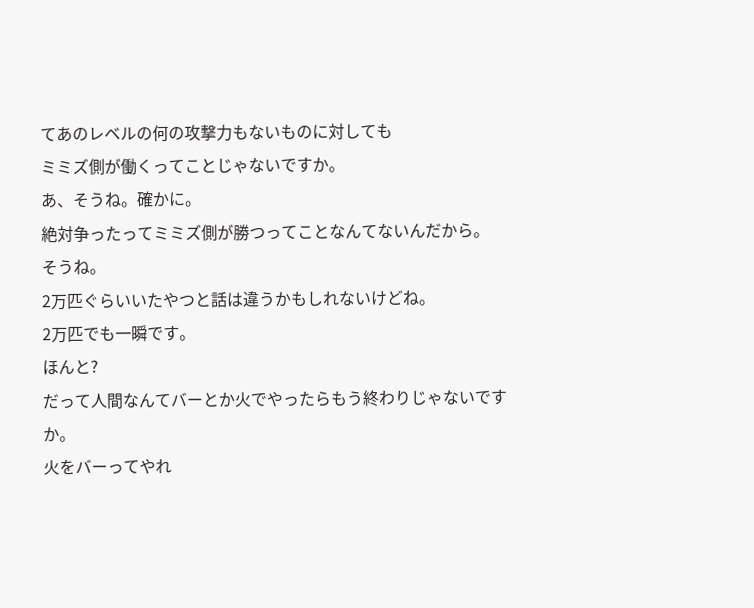てあのレベルの何の攻撃力もないものに対しても
ミミズ側が働くってことじゃないですか。
あ、そうね。確かに。
絶対争ったってミミズ側が勝つってことなんてないんだから。
そうね。
2万匹ぐらいいたやつと話は違うかもしれないけどね。
2万匹でも一瞬です。
ほんと?
だって人間なんてバーとか火でやったらもう終わりじゃないですか。
火をバーってやれ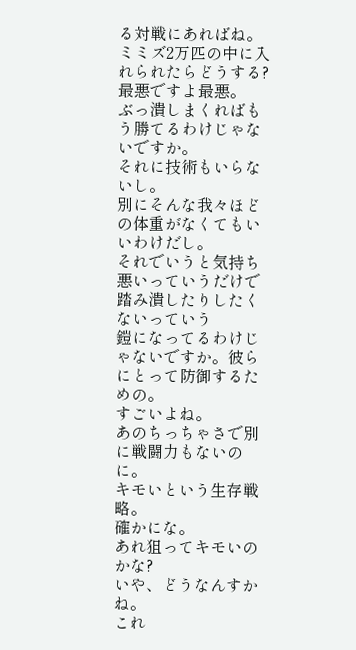る対戦にあればね。
ミミズ2万匹の中に入れられたらどうする?
最悪ですよ最悪。
ぶっ潰しまくればもう勝てるわけじゃないですか。
それに技術もいらないし。
別にそんな我々ほどの体重がなくてもいいわけだし。
それでいうと気持ち悪いっていうだけで踏み潰したりしたくないっていう
鎧になってるわけじゃないですか。彼らにとって防御するための。
すごいよね。
あのちっちゃさで別に戦闘力もないのに。
キモいという生存戦略。
確かにな。
あれ狙ってキモいのかな?
いや、どうなんすかね。
これ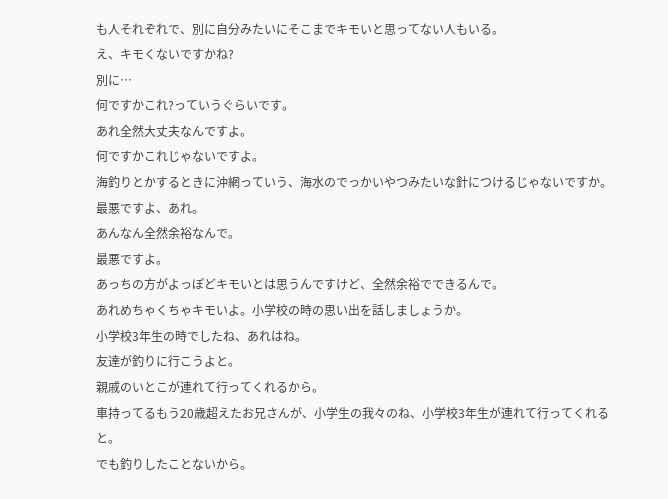も人それぞれで、別に自分みたいにそこまでキモいと思ってない人もいる。
え、キモくないですかね?
別に…
何ですかこれ?っていうぐらいです。
あれ全然大丈夫なんですよ。
何ですかこれじゃないですよ。
海釣りとかするときに沖網っていう、海水のでっかいやつみたいな針につけるじゃないですか。
最悪ですよ、あれ。
あんなん全然余裕なんで。
最悪ですよ。
あっちの方がよっぽどキモいとは思うんですけど、全然余裕でできるんで。
あれめちゃくちゃキモいよ。小学校の時の思い出を話しましょうか。
小学校3年生の時でしたね、あれはね。
友達が釣りに行こうよと。
親戚のいとこが連れて行ってくれるから。
車持ってるもう20歳超えたお兄さんが、小学生の我々のね、小学校3年生が連れて行ってくれると。
でも釣りしたことないから。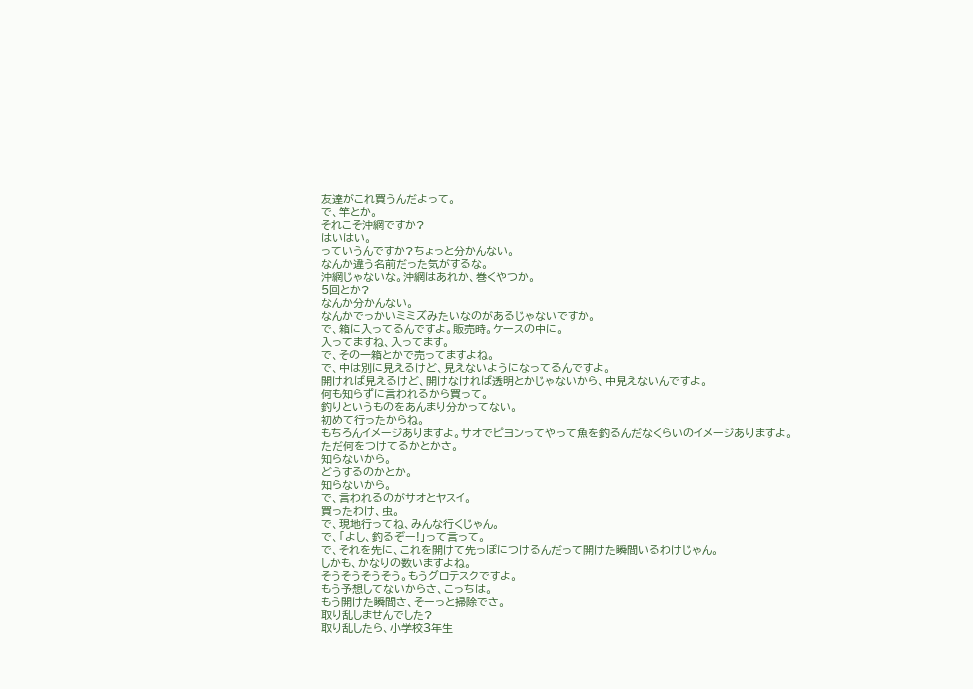友達がこれ買うんだよって。
で、竿とか。
それこそ沖網ですか?
はいはい。
っていうんですか?ちょっと分かんない。
なんか違う名前だった気がするな。
沖網じゃないな。沖網はあれか、巻くやつか。
5回とか?
なんか分かんない。
なんかでっかいミミズみたいなのがあるじゃないですか。
で、箱に入ってるんですよ。販売時。ケースの中に。
入ってますね、入ってます。
で、その一箱とかで売ってますよね。
で、中は別に見えるけど、見えないようになってるんですよ。
開ければ見えるけど、開けなければ透明とかじゃないから、中見えないんですよ。
何も知らずに言われるから買って。
釣りというものをあんまり分かってない。
初めて行ったからね。
もちろんイメージありますよ。サオでピヨンってやって魚を釣るんだなくらいのイメージありますよ。
ただ何をつけてるかとかさ。
知らないから。
どうするのかとか。
知らないから。
で、言われるのがサオとヤスイ。
買ったわけ、虫。
で、現地行ってね、みんな行くじゃん。
で、「よし、釣るぞー!」って言って。
で、それを先に、これを開けて先っぽにつけるんだって開けた瞬間いるわけじゃん。
しかも、かなりの数いますよね。
そうそうそうそう。もうグロテスクですよ。
もう予想してないからさ、こっちは。
もう開けた瞬間さ、そーっと掃除でさ。
取り乱しませんでした?
取り乱したら、小学校3年生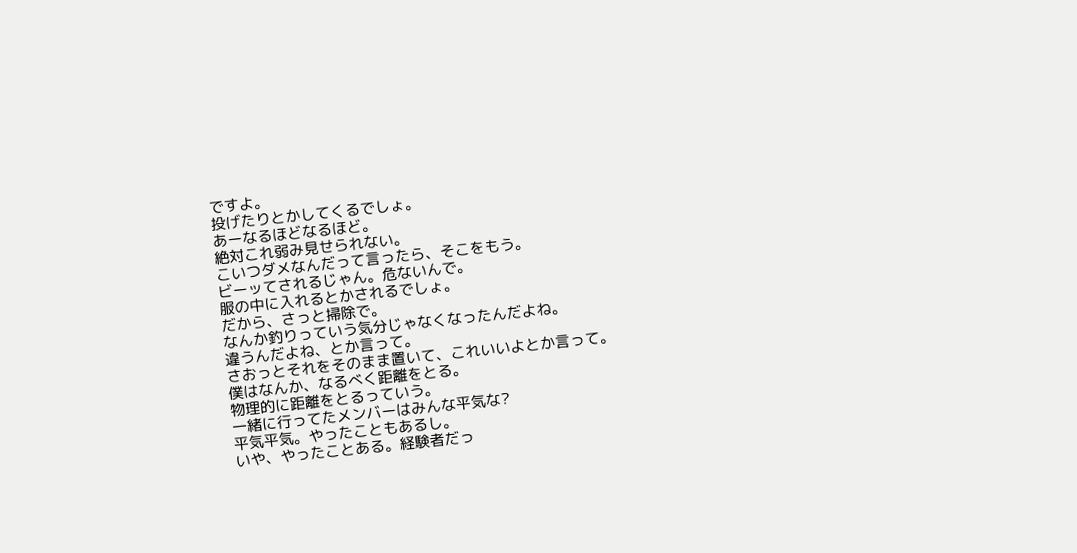ですよ。
投げたりとかしてくるでしょ。
あーなるほどなるほど。
絶対これ弱み見せられない。
こいつダメなんだって言ったら、そこをもう。
ビーッてされるじゃん。危ないんで。
服の中に入れるとかされるでしょ。
だから、さっと掃除で。
なんか釣りっていう気分じゃなくなったんだよね。
違うんだよね、とか言って。
さおっとそれをそのまま置いて、これいいよとか言って。
僕はなんか、なるべく距離をとる。
物理的に距離をとるっていう。
一緒に行ってたメンバーはみんな平気な?
平気平気。やったこともあるし。
いや、やったことある。経験者だっ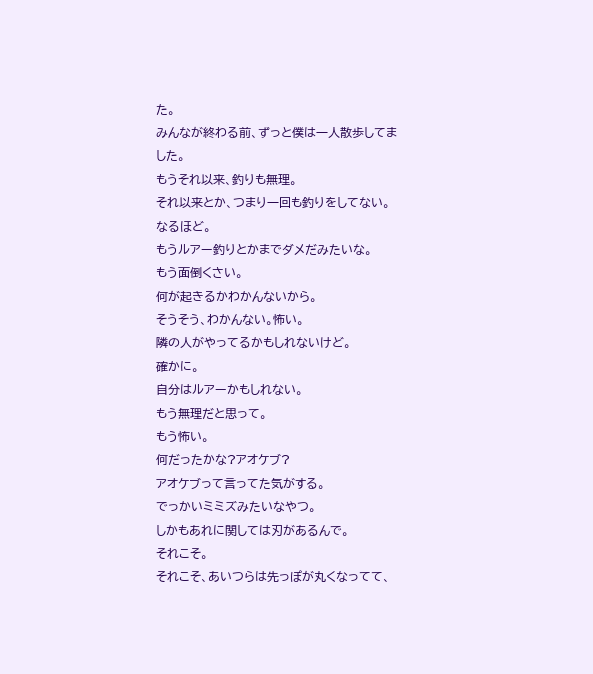た。
みんなが終わる前、ずっと僕は一人散歩してました。
もうそれ以来、釣りも無理。
それ以来とか、つまり一回も釣りをしてない。
なるほど。
もうルアー釣りとかまでダメだみたいな。
もう面倒くさい。
何が起きるかわかんないから。
そうそう、わかんない。怖い。
隣の人がやってるかもしれないけど。
確かに。
自分はルアーかもしれない。
もう無理だと思って。
もう怖い。
何だったかな?アオケブ?
アオケブって言ってた気がする。
でっかいミミズみたいなやつ。
しかもあれに関しては刃があるんで。
それこそ。
それこそ、あいつらは先っぽが丸くなってて、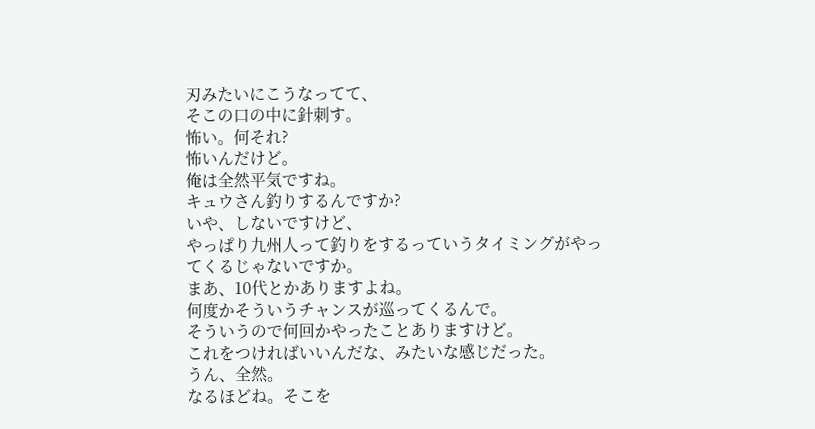刃みたいにこうなってて、
そこの口の中に針刺す。
怖い。何それ?
怖いんだけど。
俺は全然平気ですね。
キュウさん釣りするんですか?
いや、しないですけど、
やっぱり九州人って釣りをするっていうタイミングがやってくるじゃないですか。
まあ、10代とかありますよね。
何度かそういうチャンスが巡ってくるんで。
そういうので何回かやったことありますけど。
これをつければいいんだな、みたいな感じだった。
うん、全然。
なるほどね。そこを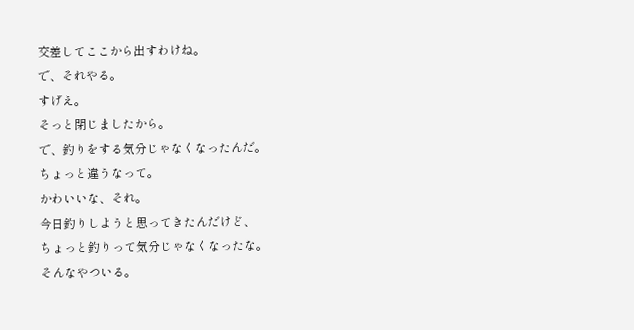交差してここから出すわけね。
で、それやる。
すげえ。
そっと閉じましたから。
で、釣りをする気分じゃなくなったんだ。
ちょっと違うなって。
かわいいな、それ。
今日釣りしようと思ってきたんだけど、
ちょっと釣りって気分じゃなくなったな。
そんなやついる。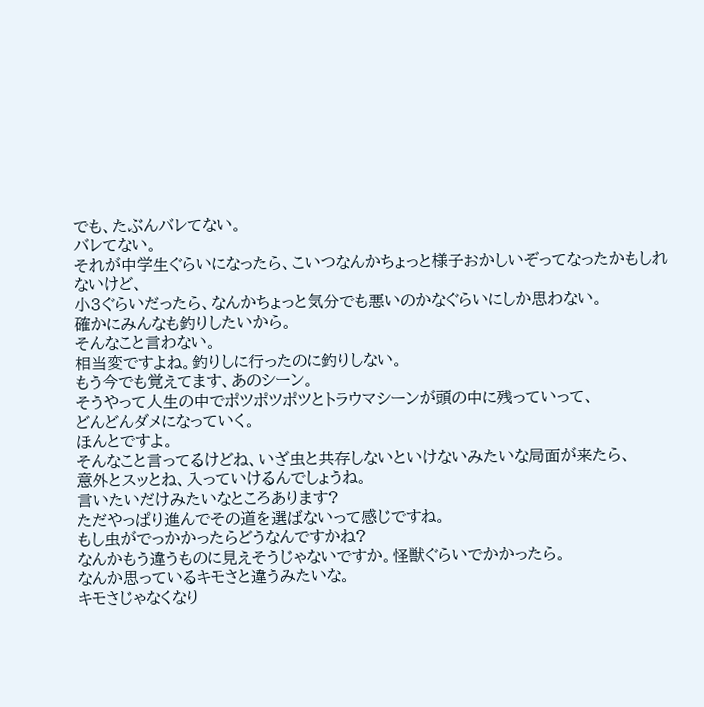でも、たぶんバレてない。
バレてない。
それが中学生ぐらいになったら、こいつなんかちょっと様子おかしいぞってなったかもしれないけど、
小3ぐらいだったら、なんかちょっと気分でも悪いのかなぐらいにしか思わない。
確かにみんなも釣りしたいから。
そんなこと言わない。
相当変ですよね。釣りしに行ったのに釣りしない。
もう今でも覚えてます、あのシーン。
そうやって人生の中でポツポツポツとトラウマシーンが頭の中に残っていって、
どんどんダメになっていく。
ほんとですよ。
そんなこと言ってるけどね、いざ虫と共存しないといけないみたいな局面が来たら、
意外とスッとね、入っていけるんでしょうね。
言いたいだけみたいなところあります?
ただやっぱり進んでその道を選ばないって感じですね。
もし虫がでっかかったらどうなんですかね?
なんかもう違うものに見えそうじゃないですか。怪獣ぐらいでかかったら。
なんか思っているキモさと違うみたいな。
キモさじゃなくなり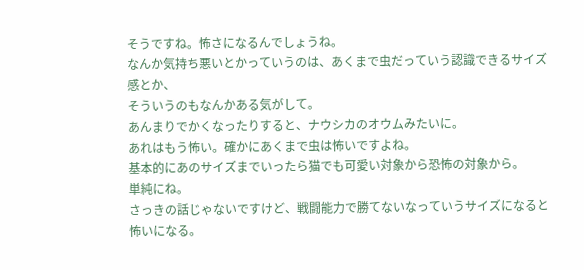そうですね。怖さになるんでしょうね。
なんか気持ち悪いとかっていうのは、あくまで虫だっていう認識できるサイズ感とか、
そういうのもなんかある気がして。
あんまりでかくなったりすると、ナウシカのオウムみたいに。
あれはもう怖い。確かにあくまで虫は怖いですよね。
基本的にあのサイズまでいったら猫でも可愛い対象から恐怖の対象から。
単純にね。
さっきの話じゃないですけど、戦闘能力で勝てないなっていうサイズになると怖いになる。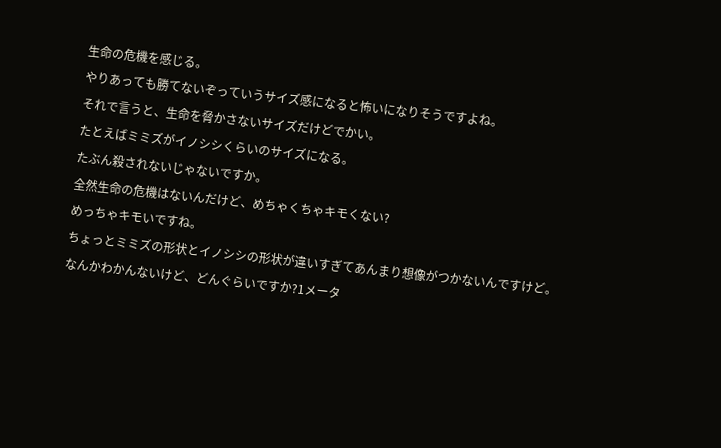生命の危機を感じる。
やりあっても勝てないぞっていうサイズ感になると怖いになりそうですよね。
それで言うと、生命を脅かさないサイズだけどでかい。
たとえばミミズがイノシシくらいのサイズになる。
たぶん殺されないじゃないですか。
全然生命の危機はないんだけど、めちゃくちゃキモくない?
めっちゃキモいですね。
ちょっとミミズの形状とイノシシの形状が違いすぎてあんまり想像がつかないんですけど。
なんかわかんないけど、どんぐらいですか?1メータ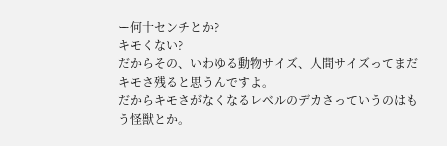ー何十センチとか?
キモくない?
だからその、いわゆる動物サイズ、人間サイズってまだキモさ残ると思うんですよ。
だからキモさがなくなるレベルのデカさっていうのはもう怪獣とか。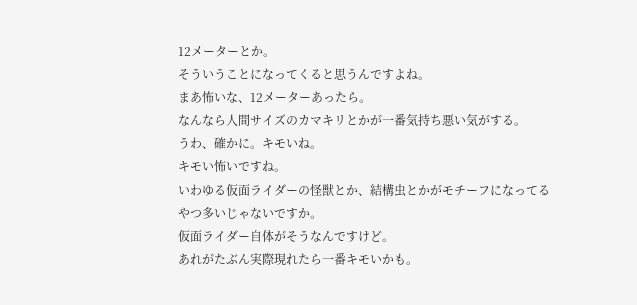12メーターとか。
そういうことになってくると思うんですよね。
まあ怖いな、12メーターあったら。
なんなら人間サイズのカマキリとかが一番気持ち悪い気がする。
うわ、確かに。キモいね。
キモい怖いですね。
いわゆる仮面ライダーの怪獣とか、結構虫とかがモチーフになってるやつ多いじゃないですか。
仮面ライダー自体がそうなんですけど。
あれがたぶん実際現れたら一番キモいかも。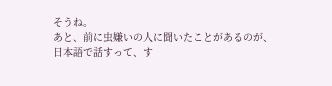そうね。
あと、前に虫嫌いの人に聞いたことがあるのが、
日本語で話すって、す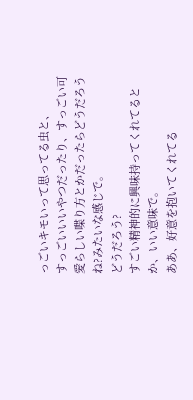っごいキモいって思ってる虫と、
すっごいいいやつだったり、すっごい可愛らしい喋り方とかだったらどうだろうね?みたいな感じで。
どうだろう?
すごい精神的に興味持ってくれてるとか、いい意味で。
ああ、好意を抱いてくれてる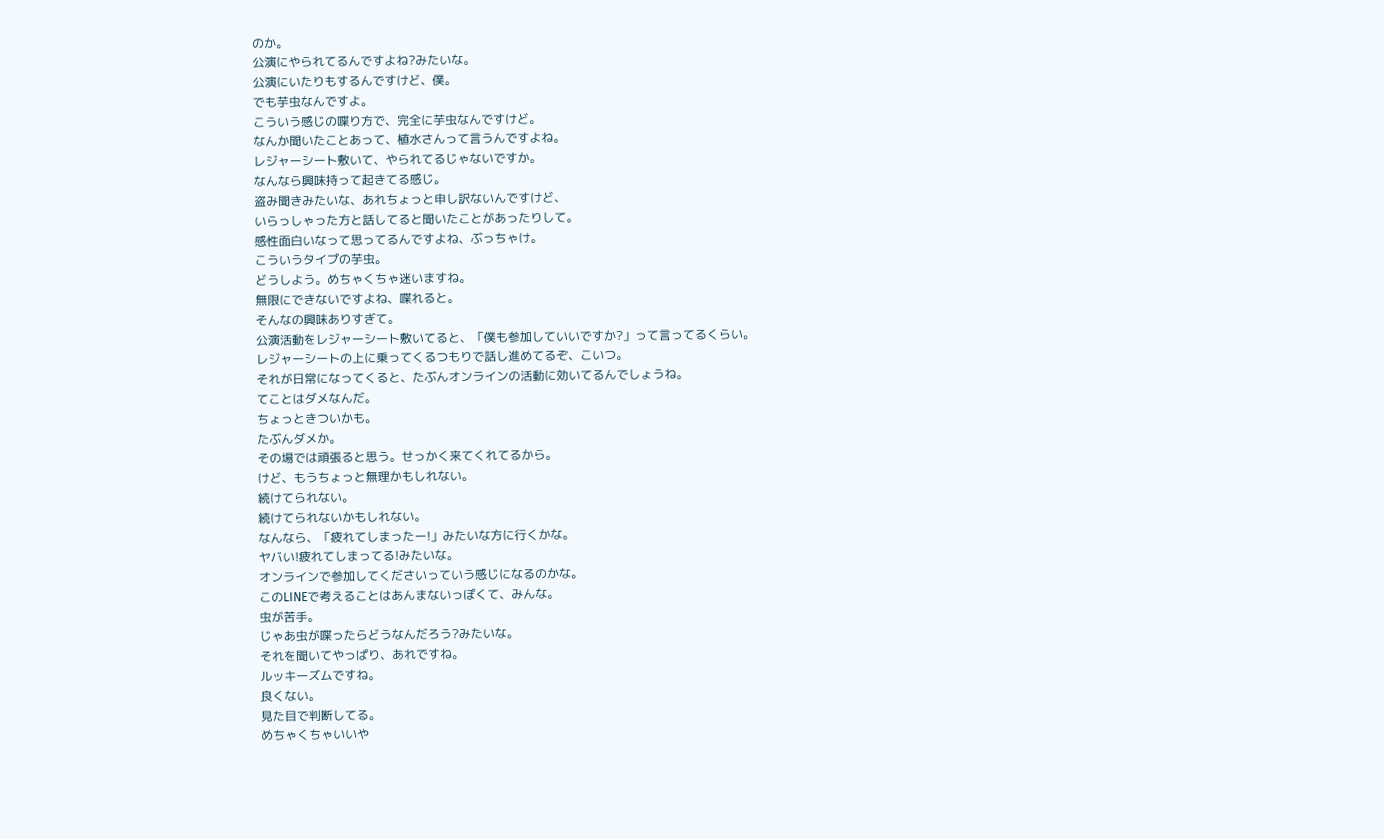のか。
公演にやられてるんですよね?みたいな。
公演にいたりもするんですけど、僕。
でも芋虫なんですよ。
こういう感じの喋り方で、完全に芋虫なんですけど。
なんか聞いたことあって、植水さんって言うんですよね。
レジャーシート敷いて、やられてるじゃないですか。
なんなら興味持って起きてる感じ。
盗み聞きみたいな、あれちょっと申し訳ないんですけど、
いらっしゃった方と話してると聞いたことがあったりして。
感性面白いなって思ってるんですよね、ぶっちゃけ。
こういうタイプの芋虫。
どうしよう。めちゃくちゃ迷いますね。
無限にできないですよね、喋れると。
そんなの興味ありすぎて。
公演活動をレジャーシート敷いてると、「僕も参加していいですか?」って言ってるくらい。
レジャーシートの上に乗ってくるつもりで話し進めてるぞ、こいつ。
それが日常になってくると、たぶんオンラインの活動に効いてるんでしょうね。
てことはダメなんだ。
ちょっときついかも。
たぶんダメか。
その場では頑張ると思う。せっかく来てくれてるから。
けど、もうちょっと無理かもしれない。
続けてられない。
続けてられないかもしれない。
なんなら、「疲れてしまったー!」みたいな方に行くかな。
ヤバい!疲れてしまってる!みたいな。
オンラインで参加してくださいっていう感じになるのかな。
このLINEで考えることはあんまないっぽくて、みんな。
虫が苦手。
じゃあ虫が喋ったらどうなんだろう?みたいな。
それを聞いてやっぱり、あれですね。
ルッキーズムですね。
良くない。
見た目で判断してる。
めちゃくちゃいいや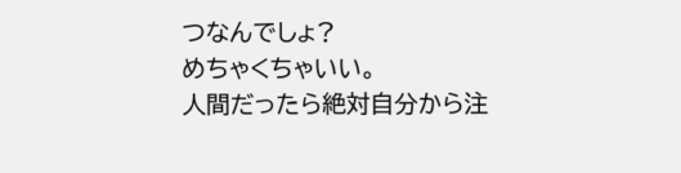つなんでしょ?
めちゃくちゃいい。
人間だったら絶対自分から注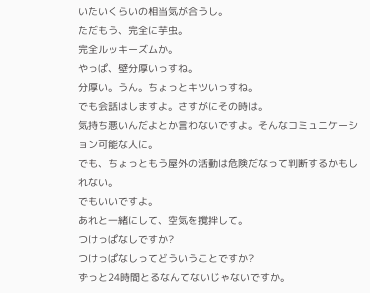いたいくらいの相当気が合うし。
ただもう、完全に芋虫。
完全ルッキーズムか。
やっぱ、壁分厚いっすね。
分厚い。うん。ちょっとキツいっすね。
でも会話はしますよ。さすがにその時は。
気持ち悪いんだよとか言わないですよ。そんなコミュニケーション可能な人に。
でも、ちょっともう屋外の活動は危険だなって判断するかもしれない。
でもいいですよ。
あれと一緒にして、空気を撹拌して。
つけっぱなしですか?
つけっぱなしってどういうことですか?
ずっと24時間とるなんてないじゃないですか。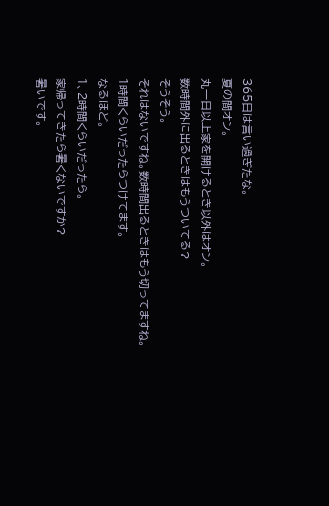365日は言い過ぎたな。
夏の間オン。
丸一日以上家を開けるとき以外はオン。
数時間外に出るときはもうついてる?
そうそう。
それはないですね。数時間出るときはもう切ってますね。
1時間くらいだったらつけてます。
なるほど。
1、2時間くらいだったら。
家帰ってきたら暑くないですか?
暑いです。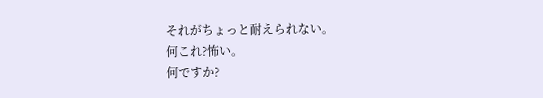それがちょっと耐えられない。
何これ?怖い。
何ですか?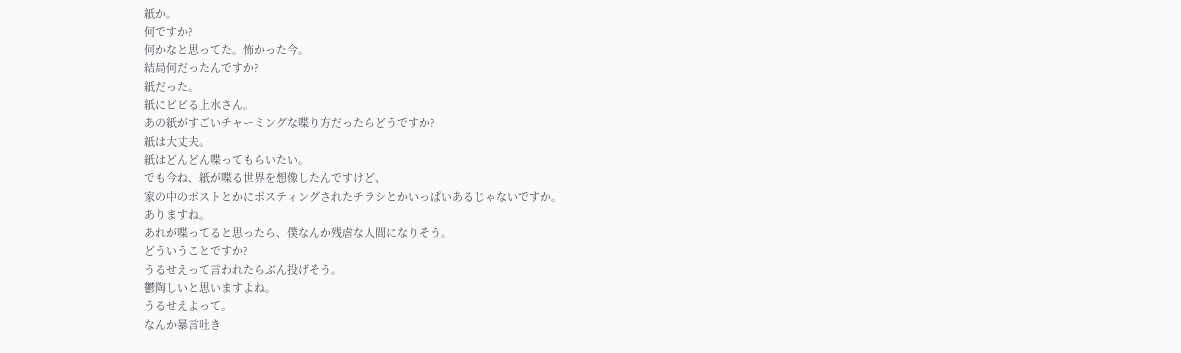紙か。
何ですか?
何かなと思ってた。怖かった今。
結局何だったんですか?
紙だった。
紙にビビる上水さん。
あの紙がすごいチャーミングな喋り方だったらどうですか?
紙は大丈夫。
紙はどんどん喋ってもらいたい。
でも今ね、紙が喋る世界を想像したんですけど、
家の中のポストとかにポスティングされたチラシとかいっぱいあるじゃないですか。
ありますね。
あれが喋ってると思ったら、僕なんか残虐な人間になりそう。
どういうことですか?
うるせえって言われたらぶん投げそう。
鬱陶しいと思いますよね。
うるせえよって。
なんか暴言吐き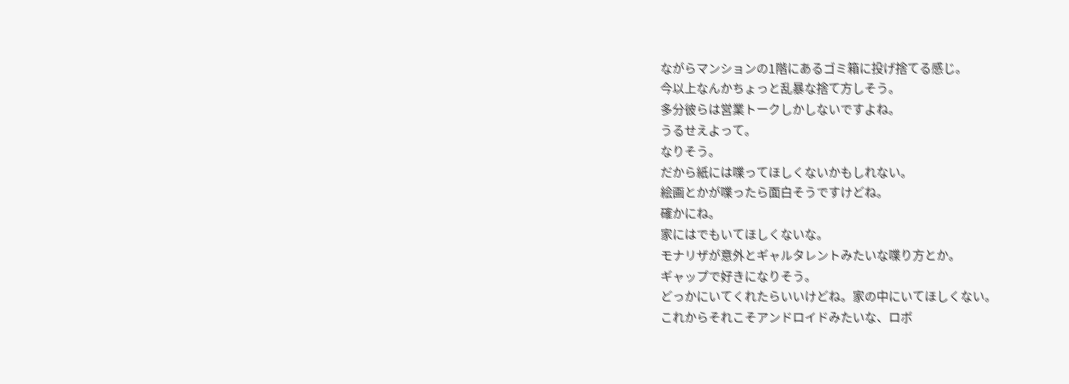ながらマンションの1階にあるゴミ箱に投げ捨てる感じ。
今以上なんかちょっと乱暴な捨て方しそう。
多分彼らは営業トークしかしないですよね。
うるせえよって。
なりそう。
だから紙には喋ってほしくないかもしれない。
絵画とかが喋ったら面白そうですけどね。
確かにね。
家にはでもいてほしくないな。
モナリザが意外とギャルタレントみたいな喋り方とか。
ギャップで好きになりそう。
どっかにいてくれたらいいけどね。家の中にいてほしくない。
これからそれこそアンドロイドみたいな、ロボ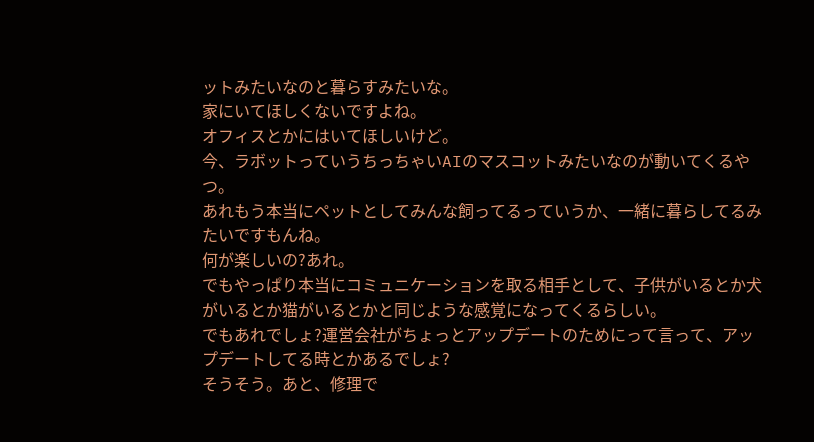ットみたいなのと暮らすみたいな。
家にいてほしくないですよね。
オフィスとかにはいてほしいけど。
今、ラボットっていうちっちゃいAIのマスコットみたいなのが動いてくるやつ。
あれもう本当にペットとしてみんな飼ってるっていうか、一緒に暮らしてるみたいですもんね。
何が楽しいの?あれ。
でもやっぱり本当にコミュニケーションを取る相手として、子供がいるとか犬がいるとか猫がいるとかと同じような感覚になってくるらしい。
でもあれでしょ?運営会社がちょっとアップデートのためにって言って、アップデートしてる時とかあるでしょ?
そうそう。あと、修理で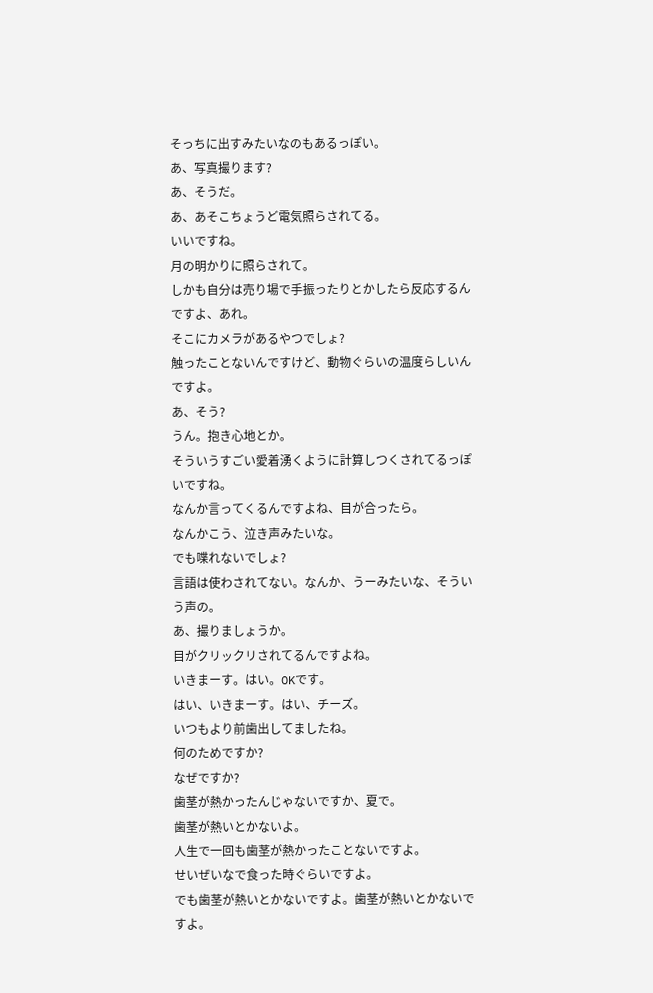そっちに出すみたいなのもあるっぽい。
あ、写真撮ります?
あ、そうだ。
あ、あそこちょうど電気照らされてる。
いいですね。
月の明かりに照らされて。
しかも自分は売り場で手振ったりとかしたら反応するんですよ、あれ。
そこにカメラがあるやつでしょ?
触ったことないんですけど、動物ぐらいの温度らしいんですよ。
あ、そう?
うん。抱き心地とか。
そういうすごい愛着湧くように計算しつくされてるっぽいですね。
なんか言ってくるんですよね、目が合ったら。
なんかこう、泣き声みたいな。
でも喋れないでしょ?
言語は使わされてない。なんか、うーみたいな、そういう声の。
あ、撮りましょうか。
目がクリックリされてるんですよね。
いきまーす。はい。OKです。
はい、いきまーす。はい、チーズ。
いつもより前歯出してましたね。
何のためですか?
なぜですか?
歯茎が熱かったんじゃないですか、夏で。
歯茎が熱いとかないよ。
人生で一回も歯茎が熱かったことないですよ。
せいぜいなで食った時ぐらいですよ。
でも歯茎が熱いとかないですよ。歯茎が熱いとかないですよ。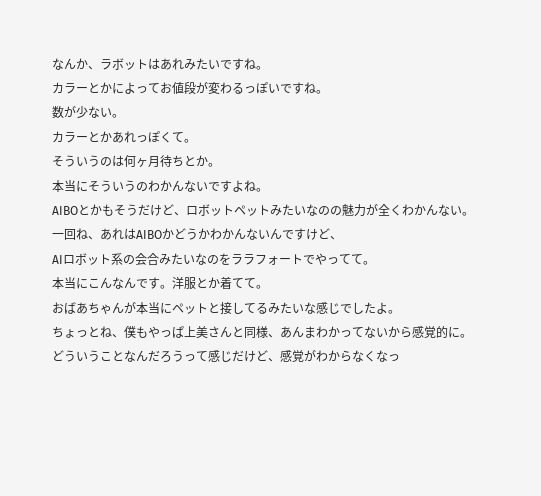なんか、ラボットはあれみたいですね。
カラーとかによってお値段が変わるっぽいですね。
数が少ない。
カラーとかあれっぽくて。
そういうのは何ヶ月待ちとか。
本当にそういうのわかんないですよね。
AIBOとかもそうだけど、ロボットペットみたいなのの魅力が全くわかんない。
一回ね、あれはAIBOかどうかわかんないんですけど、
AIロボット系の会合みたいなのをララフォートでやってて。
本当にこんなんです。洋服とか着てて。
おばあちゃんが本当にペットと接してるみたいな感じでしたよ。
ちょっとね、僕もやっぱ上美さんと同様、あんまわかってないから感覚的に。
どういうことなんだろうって感じだけど、感覚がわからなくなっ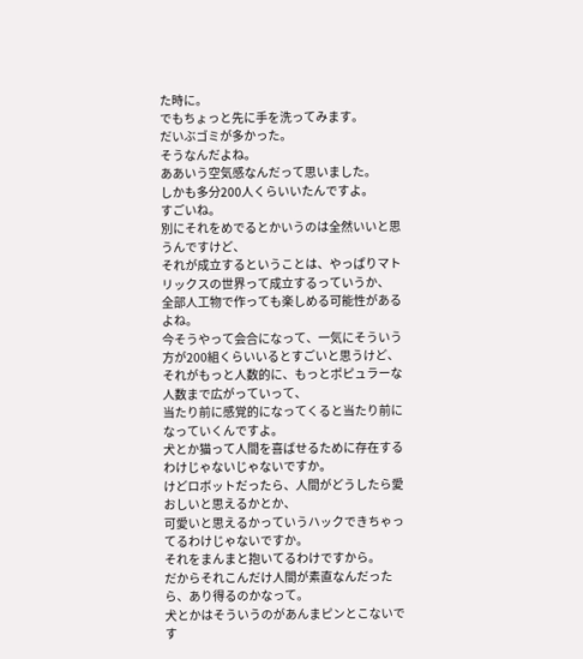た時に。
でもちょっと先に手を洗ってみます。
だいぶゴミが多かった。
そうなんだよね。
ああいう空気感なんだって思いました。
しかも多分200人くらいいたんですよ。
すごいね。
別にそれをめでるとかいうのは全然いいと思うんですけど、
それが成立するということは、やっぱりマトリックスの世界って成立するっていうか、
全部人工物で作っても楽しめる可能性があるよね。
今そうやって会合になって、一気にそういう方が200組くらいいるとすごいと思うけど、
それがもっと人数的に、もっとポピュラーな人数まで広がっていって、
当たり前に感覚的になってくると当たり前になっていくんですよ。
犬とか猫って人間を喜ばせるために存在するわけじゃないじゃないですか。
けどロボットだったら、人間がどうしたら愛おしいと思えるかとか、
可愛いと思えるかっていうハックできちゃってるわけじゃないですか。
それをまんまと抱いてるわけですから。
だからそれこんだけ人間が素直なんだったら、あり得るのかなって。
犬とかはそういうのがあんまピンとこないです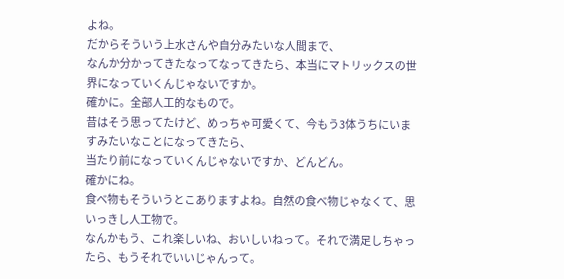よね。
だからそういう上水さんや自分みたいな人間まで、
なんか分かってきたなってなってきたら、本当にマトリックスの世界になっていくんじゃないですか。
確かに。全部人工的なもので。
昔はそう思ってたけど、めっちゃ可愛くて、今もう3体うちにいますみたいなことになってきたら、
当たり前になっていくんじゃないですか、どんどん。
確かにね。
食べ物もそういうとこありますよね。自然の食べ物じゃなくて、思いっきし人工物で。
なんかもう、これ楽しいね、おいしいねって。それで満足しちゃったら、もうそれでいいじゃんって。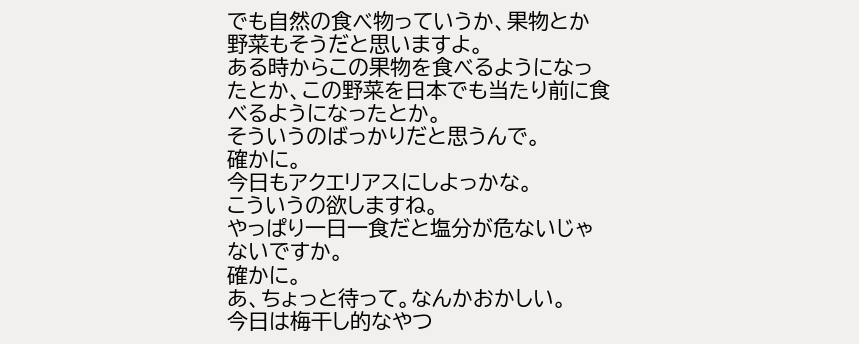でも自然の食べ物っていうか、果物とか野菜もそうだと思いますよ。
ある時からこの果物を食べるようになったとか、この野菜を日本でも当たり前に食べるようになったとか。
そういうのばっかりだと思うんで。
確かに。
今日もアクエリアスにしよっかな。
こういうの欲しますね。
やっぱり一日一食だと塩分が危ないじゃないですか。
確かに。
あ、ちょっと待って。なんかおかしい。
今日は梅干し的なやつ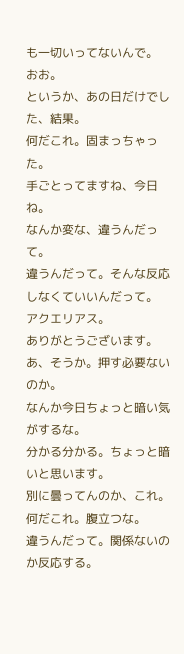も一切いってないんで。
おお。
というか、あの日だけでした、結果。
何だこれ。固まっちゃった。
手ごとってますね、今日ね。
なんか変な、違うんだって。
違うんだって。そんな反応しなくていいんだって。
アクエリアス。
ありがとうございます。
あ、そうか。押す必要ないのか。
なんか今日ちょっと暗い気がするな。
分かる分かる。ちょっと暗いと思います。
別に曇ってんのか、これ。
何だこれ。腹立つな。
違うんだって。関係ないのか反応する。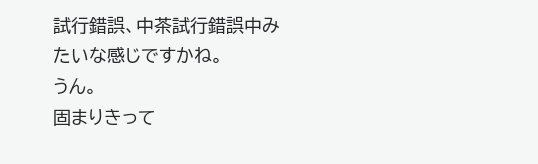試行錯誤、中茶試行錯誤中みたいな感じですかね。
うん。
固まりきって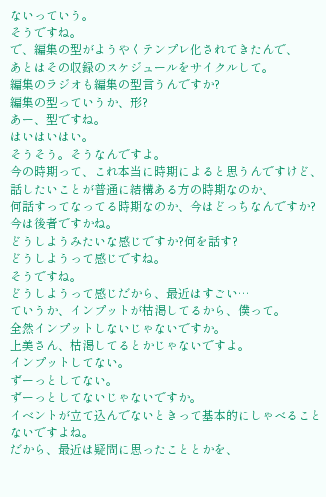ないっていう。
そうですね。
で、編集の型がようやくテンプレ化されてきたんで、
あとはその収録のスケジュールをサイクルして。
編集のラジオも編集の型言うんですか?
編集の型っていうか、形?
あー、型ですね。
はいはいはい。
そうそう。そうなんですよ。
今の時期って、これ本当に時期によると思うんですけど、
話したいことが普通に結構ある方の時期なのか、
何話すってなってる時期なのか、今はどっちなんですか?
今は後者ですかね。
どうしようみたいな感じですか?何を話す?
どうしようって感じですね。
そうですね。
どうしようって感じだから、最近はすごい…
ていうか、インプットが枯渇してるから、僕って。
全然インプットしないじゃないですか。
上美さん、枯渇してるとかじゃないですよ。
インプットしてない。
ずーっとしてない。
ずーっとしてないじゃないですか。
イベントが立て込んでないときって基本的にしゃべることないですよね。
だから、最近は疑問に思ったこととかを、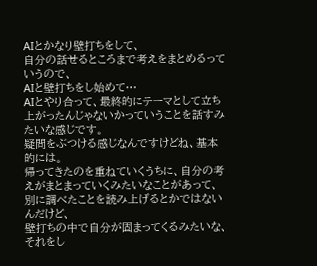AIとかなり壁打ちをして、
自分の話せるところまで考えをまとめるっていうので、
AIと壁打ちをし始めて…
AIとやり合って、最終的にテーマとして立ち上がったんじゃないかっていうことを話すみたいな感じです。
疑問をぶつける感じなんですけどね、基本的には。
帰ってきたのを重ねていくうちに、自分の考えがまとまっていくみたいなことがあって、
別に調べたことを読み上げるとかではないんだけど、
壁打ちの中で自分が固まってくるみたいな、
それをし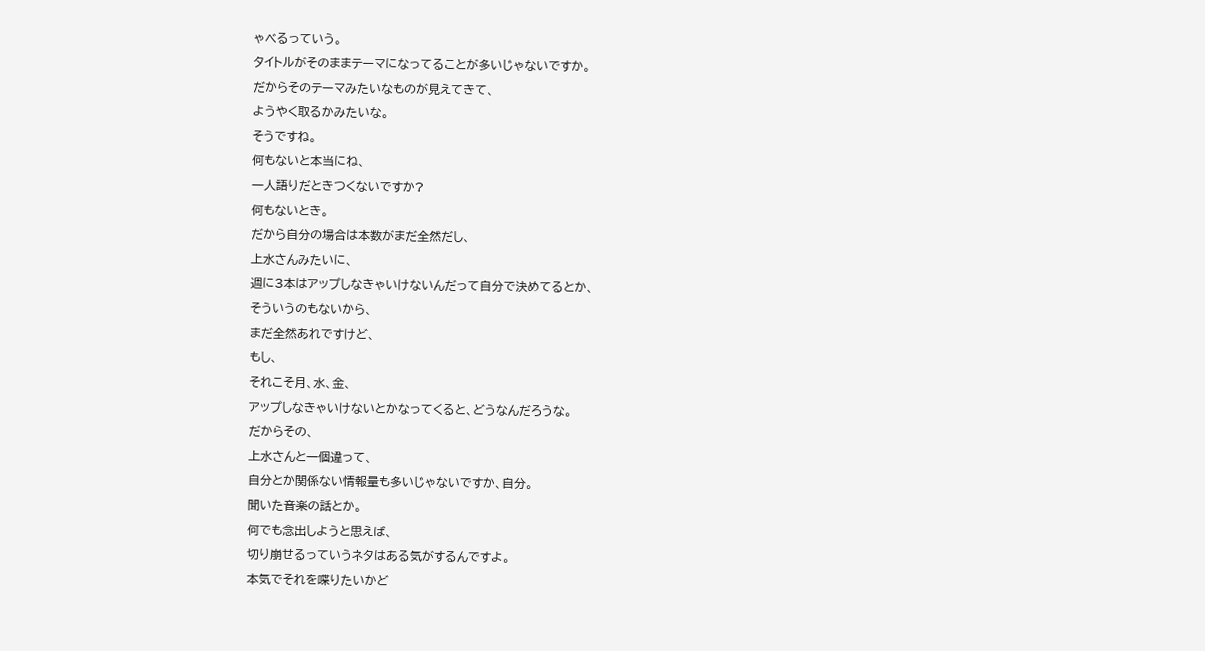ゃべるっていう。
タイトルがそのままテーマになってることが多いじゃないですか。
だからそのテーマみたいなものが見えてきて、
ようやく取るかみたいな。
そうですね。
何もないと本当にね、
一人語りだときつくないですか?
何もないとき。
だから自分の場合は本数がまだ全然だし、
上水さんみたいに、
週に3本はアップしなきゃいけないんだって自分で決めてるとか、
そういうのもないから、
まだ全然あれですけど、
もし、
それこそ月、水、金、
アップしなきゃいけないとかなってくると、どうなんだろうな。
だからその、
上水さんと一個違って、
自分とか関係ない情報量も多いじゃないですか、自分。
聞いた音楽の話とか。
何でも念出しようと思えば、
切り崩せるっていうネタはある気がするんですよ。
本気でそれを喋りたいかど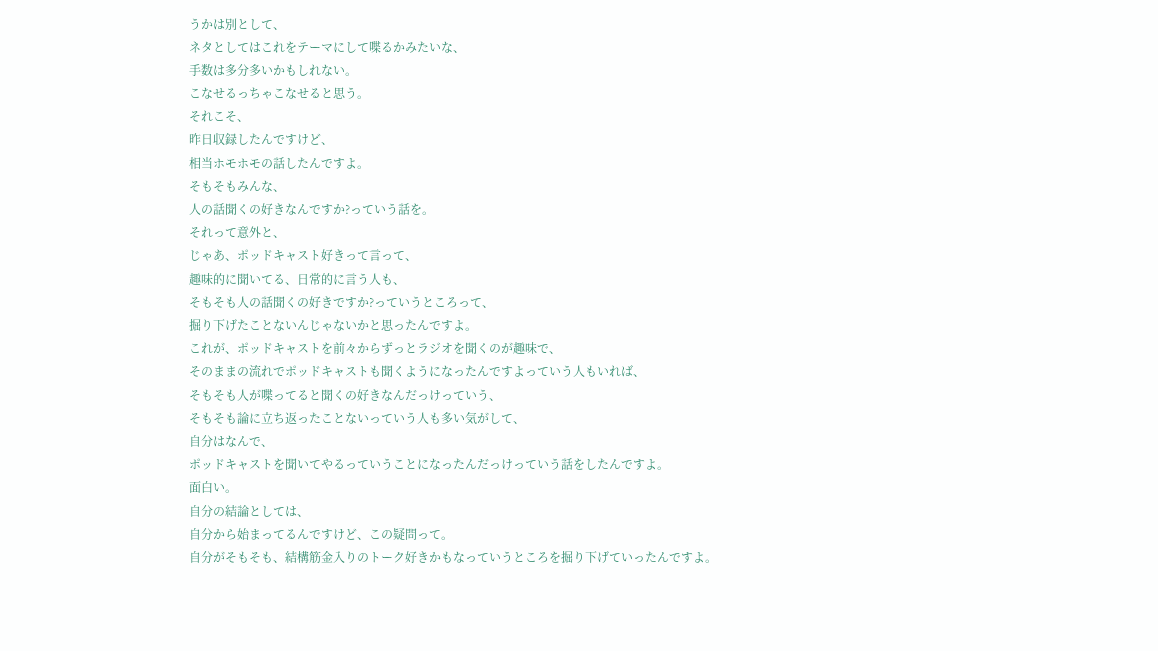うかは別として、
ネタとしてはこれをテーマにして喋るかみたいな、
手数は多分多いかもしれない。
こなせるっちゃこなせると思う。
それこそ、
昨日収録したんですけど、
相当ホモホモの話したんですよ。
そもそもみんな、
人の話聞くの好きなんですか?っていう話を。
それって意外と、
じゃあ、ポッドキャスト好きって言って、
趣味的に聞いてる、日常的に言う人も、
そもそも人の話聞くの好きですか?っていうところって、
掘り下げたことないんじゃないかと思ったんですよ。
これが、ポッドキャストを前々からずっとラジオを聞くのが趣味で、
そのままの流れでポッドキャストも聞くようになったんですよっていう人もいれば、
そもそも人が喋ってると聞くの好きなんだっけっていう、
そもそも論に立ち返ったことないっていう人も多い気がして、
自分はなんで、
ポッドキャストを聞いてやるっていうことになったんだっけっていう話をしたんですよ。
面白い。
自分の結論としては、
自分から始まってるんですけど、この疑問って。
自分がそもそも、結構筋金入りのトーク好きかもなっていうところを掘り下げていったんですよ。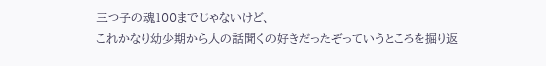三つ子の魂100までじゃないけど、
これかなり幼少期から人の話聞くの好きだったぞっていうところを掘り返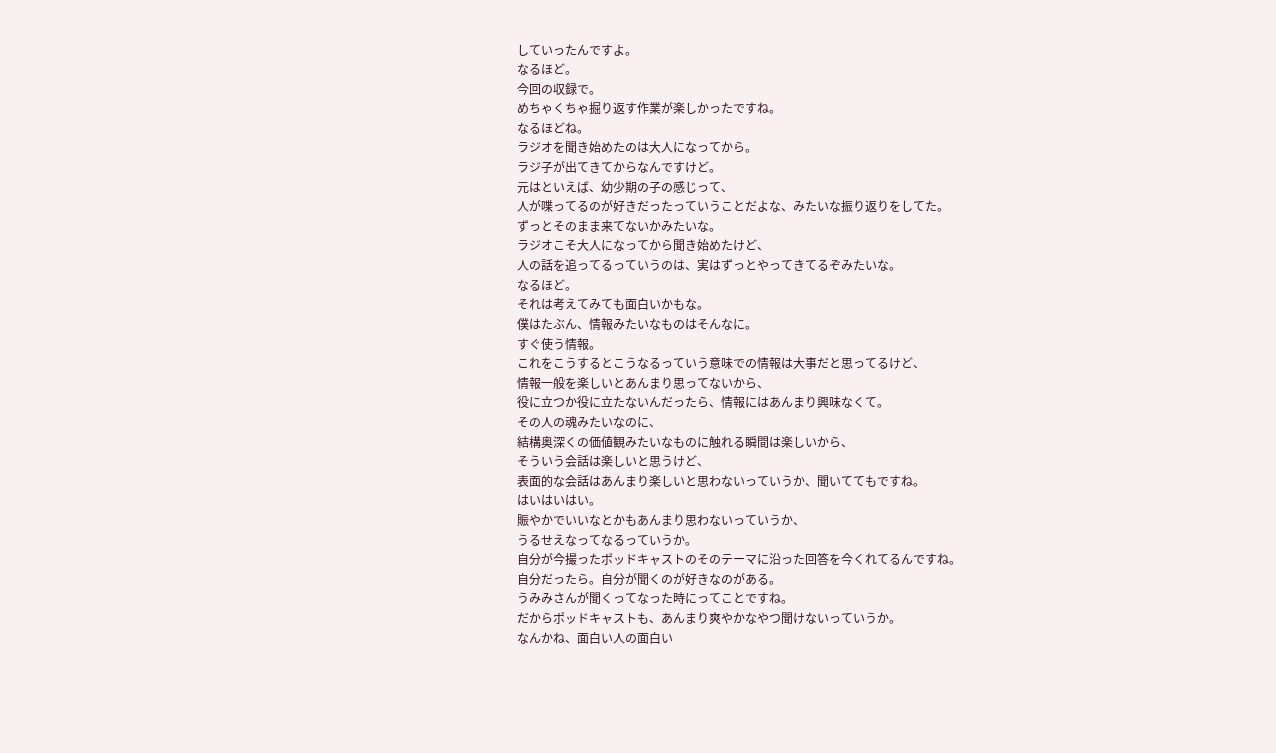していったんですよ。
なるほど。
今回の収録で。
めちゃくちゃ掘り返す作業が楽しかったですね。
なるほどね。
ラジオを聞き始めたのは大人になってから。
ラジ子が出てきてからなんですけど。
元はといえば、幼少期の子の感じって、
人が喋ってるのが好きだったっていうことだよな、みたいな振り返りをしてた。
ずっとそのまま来てないかみたいな。
ラジオこそ大人になってから聞き始めたけど、
人の話を追ってるっていうのは、実はずっとやってきてるぞみたいな。
なるほど。
それは考えてみても面白いかもな。
僕はたぶん、情報みたいなものはそんなに。
すぐ使う情報。
これをこうするとこうなるっていう意味での情報は大事だと思ってるけど、
情報一般を楽しいとあんまり思ってないから、
役に立つか役に立たないんだったら、情報にはあんまり興味なくて。
その人の魂みたいなのに、
結構奥深くの価値観みたいなものに触れる瞬間は楽しいから、
そういう会話は楽しいと思うけど、
表面的な会話はあんまり楽しいと思わないっていうか、聞いててもですね。
はいはいはい。
賑やかでいいなとかもあんまり思わないっていうか、
うるせえなってなるっていうか。
自分が今撮ったポッドキャストのそのテーマに沿った回答を今くれてるんですね。
自分だったら。自分が聞くのが好きなのがある。
うみみさんが聞くってなった時にってことですね。
だからポッドキャストも、あんまり爽やかなやつ聞けないっていうか。
なんかね、面白い人の面白い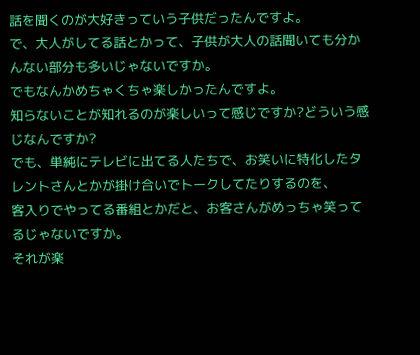話を聞くのが大好きっていう子供だったんですよ。
で、大人がしてる話とかって、子供が大人の話聞いても分かんない部分も多いじゃないですか。
でもなんかめちゃくちゃ楽しかったんですよ。
知らないことが知れるのが楽しいって感じですか?どういう感じなんですか?
でも、単純にテレビに出てる人たちで、お笑いに特化したタレントさんとかが掛け合いでトークしてたりするのを、
客入りでやってる番組とかだと、お客さんがめっちゃ笑ってるじゃないですか。
それが楽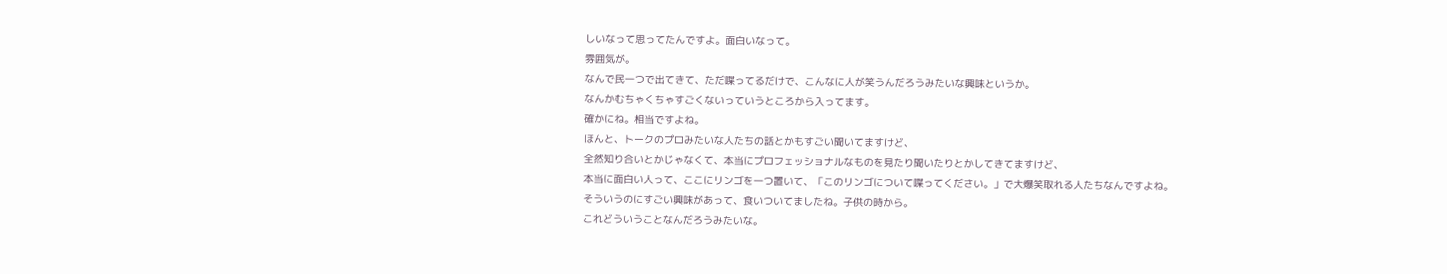しいなって思ってたんですよ。面白いなって。
雰囲気が。
なんで民一つで出てきて、ただ喋ってるだけで、こんなに人が笑うんだろうみたいな興味というか。
なんかむちゃくちゃすごくないっていうところから入ってます。
確かにね。相当ですよね。
ほんと、トークのプロみたいな人たちの話とかもすごい聞いてますけど、
全然知り合いとかじゃなくて、本当にプロフェッショナルなものを見たり聞いたりとかしてきてますけど、
本当に面白い人って、ここにリンゴを一つ置いて、「このリンゴについて喋ってください。」で大爆笑取れる人たちなんですよね。
そういうのにすごい興味があって、食いついてましたね。子供の時から。
これどういうことなんだろうみたいな。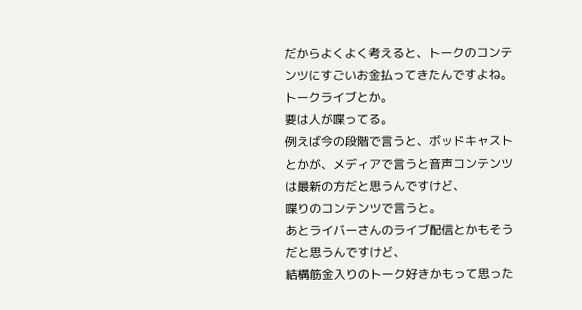だからよくよく考えると、トークのコンテンツにすごいお金払ってきたんですよね。
トークライブとか。
要は人が喋ってる。
例えば今の段階で言うと、ボッドキャストとかが、メディアで言うと音声コンテンツは最新の方だと思うんですけど、
喋りのコンテンツで言うと。
あとライバーさんのライブ配信とかもそうだと思うんですけど、
結構筋金入りのトーク好きかもって思った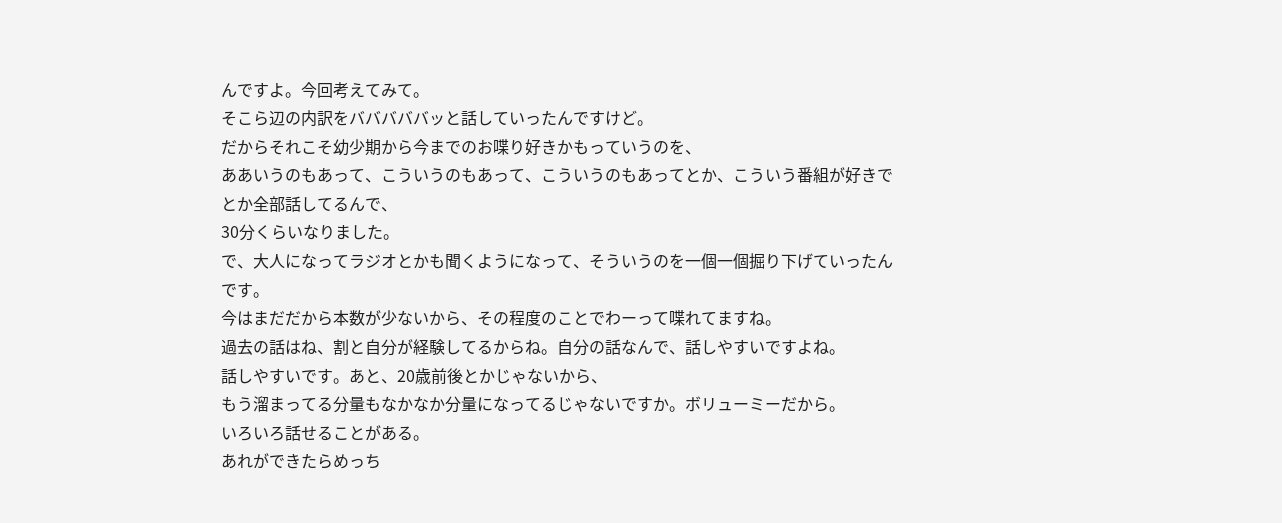んですよ。今回考えてみて。
そこら辺の内訳をバババババッと話していったんですけど。
だからそれこそ幼少期から今までのお喋り好きかもっていうのを、
ああいうのもあって、こういうのもあって、こういうのもあってとか、こういう番組が好きでとか全部話してるんで、
30分くらいなりました。
で、大人になってラジオとかも聞くようになって、そういうのを一個一個掘り下げていったんです。
今はまだだから本数が少ないから、その程度のことでわーって喋れてますね。
過去の話はね、割と自分が経験してるからね。自分の話なんで、話しやすいですよね。
話しやすいです。あと、20歳前後とかじゃないから、
もう溜まってる分量もなかなか分量になってるじゃないですか。ボリューミーだから。
いろいろ話せることがある。
あれができたらめっち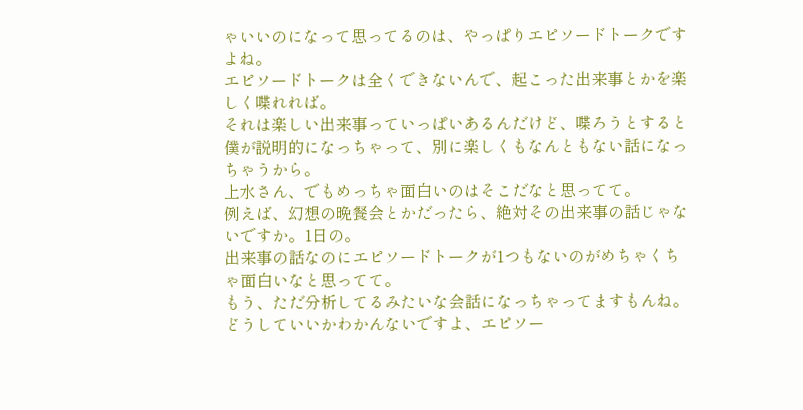ゃいいのになって思ってるのは、やっぱりエピソードトークですよね。
エピソードトークは全くできないんで、起こった出来事とかを楽しく喋れれば。
それは楽しい出来事っていっぱいあるんだけど、喋ろうとすると僕が説明的になっちゃって、別に楽しくもなんともない話になっちゃうから。
上水さん、でもめっちゃ面白いのはそこだなと思ってて。
例えば、幻想の晩餐会とかだったら、絶対その出来事の話じゃないですか。1日の。
出来事の話なのにエピソードトークが1つもないのがめちゃくちゃ面白いなと思ってて。
もう、ただ分析してるみたいな会話になっちゃってますもんね。
どうしていいかわかんないですよ、エピソー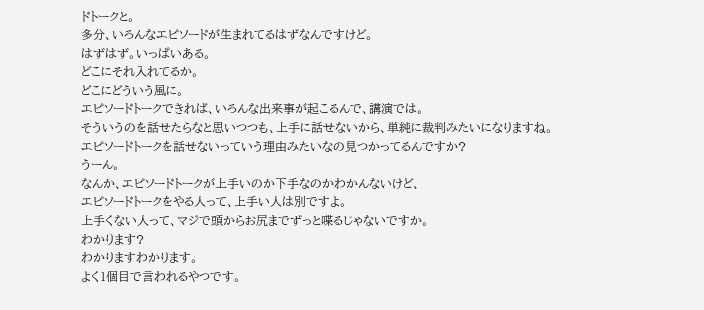ドトークと。
多分、いろんなエピソードが生まれてるはずなんですけど。
はずはず。いっぱいある。
どこにそれ入れてるか。
どこにどういう風に。
エピソードトークできれば、いろんな出来事が起こるんで、講演では。
そういうのを話せたらなと思いつつも、上手に話せないから、単純に裁判みたいになりますね。
エピソードトークを話せないっていう理由みたいなの見つかってるんですか?
うーん。
なんか、エピソードトークが上手いのか下手なのかわかんないけど、
エピソードトークをやる人って、上手い人は別ですよ。
上手くない人って、マジで頭からお尻までずっと喋るじゃないですか。
わかります?
わかりますわかります。
よく1個目で言われるやつです。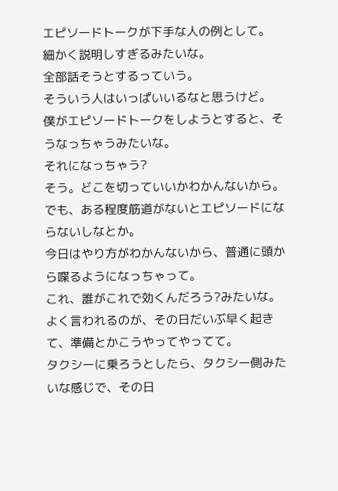エピソードトークが下手な人の例として。
細かく説明しすぎるみたいな。
全部話そうとするっていう。
そういう人はいっぱいいるなと思うけど。
僕がエピソードトークをしようとすると、そうなっちゃうみたいな。
それになっちゃう?
そう。どこを切っていいかわかんないから。
でも、ある程度筋道がないとエピソードにならないしなとか。
今日はやり方がわかんないから、普通に頭から喋るようになっちゃって。
これ、誰がこれで効くんだろう?みたいな。
よく言われるのが、その日だいぶ早く起きて、準備とかこうやってやってて。
タクシーに乗ろうとしたら、タクシー側みたいな感じで、その日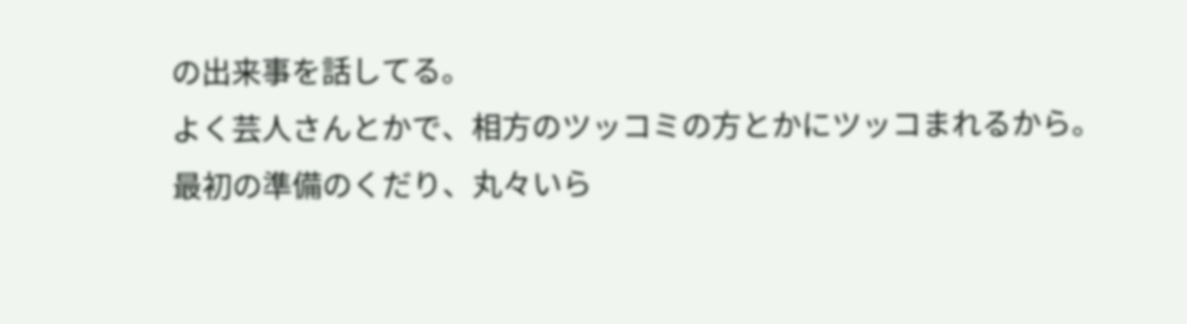の出来事を話してる。
よく芸人さんとかで、相方のツッコミの方とかにツッコまれるから。
最初の準備のくだり、丸々いら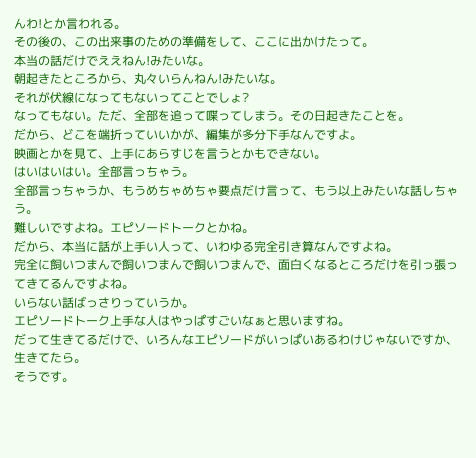んわ!とか言われる。
その後の、この出来事のための準備をして、ここに出かけたって。
本当の話だけでええねん!みたいな。
朝起きたところから、丸々いらんねん!みたいな。
それが伏線になってもないってことでしょ?
なってもない。ただ、全部を追って喋ってしまう。その日起きたことを。
だから、どこを端折っていいかが、編集が多分下手なんですよ。
映画とかを見て、上手にあらすじを言うとかもできない。
はいはいはい。全部言っちゃう。
全部言っちゃうか、もうめちゃめちゃ要点だけ言って、もう以上みたいな話しちゃう。
難しいですよね。エピソードトークとかね。
だから、本当に話が上手い人って、いわゆる完全引き算なんですよね。
完全に飼いつまんで飼いつまんで飼いつまんで、面白くなるところだけを引っ張ってきてるんですよね。
いらない話ばっさりっていうか。
エピソードトーク上手な人はやっぱすごいなぁと思いますね。
だって生きてるだけで、いろんなエピソードがいっぱいあるわけじゃないですか、生きてたら。
そうです。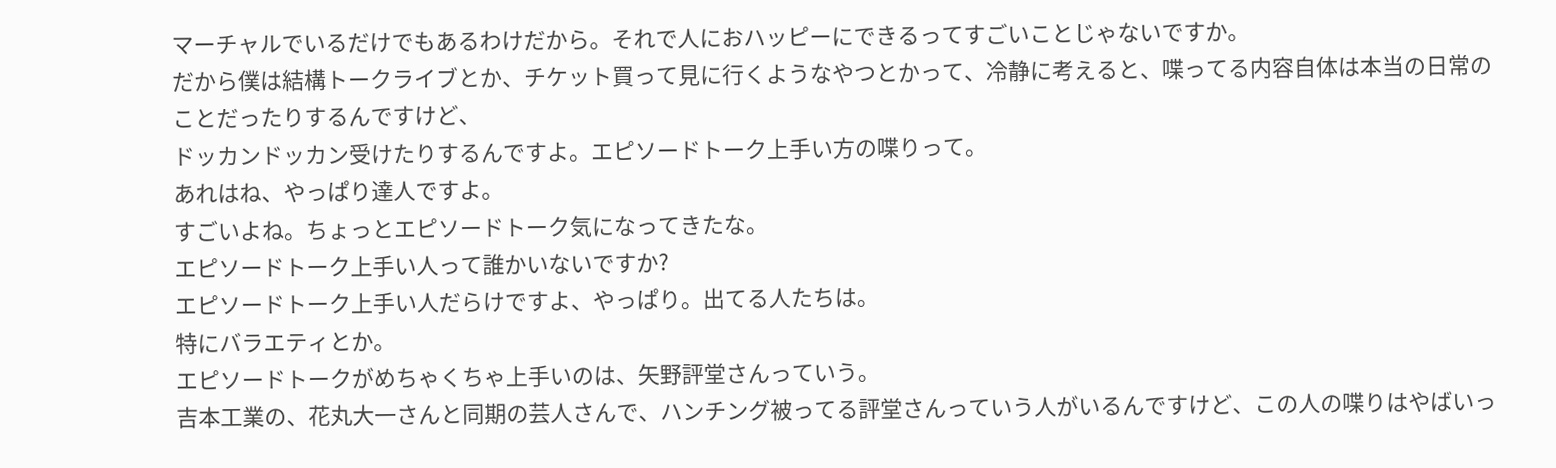マーチャルでいるだけでもあるわけだから。それで人におハッピーにできるってすごいことじゃないですか。
だから僕は結構トークライブとか、チケット買って見に行くようなやつとかって、冷静に考えると、喋ってる内容自体は本当の日常のことだったりするんですけど、
ドッカンドッカン受けたりするんですよ。エピソードトーク上手い方の喋りって。
あれはね、やっぱり達人ですよ。
すごいよね。ちょっとエピソードトーク気になってきたな。
エピソードトーク上手い人って誰かいないですか?
エピソードトーク上手い人だらけですよ、やっぱり。出てる人たちは。
特にバラエティとか。
エピソードトークがめちゃくちゃ上手いのは、矢野評堂さんっていう。
吉本工業の、花丸大一さんと同期の芸人さんで、ハンチング被ってる評堂さんっていう人がいるんですけど、この人の喋りはやばいっ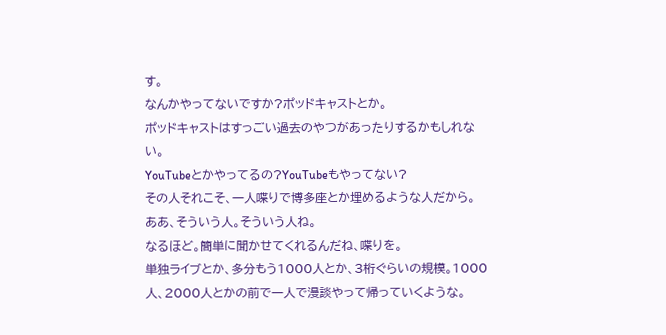す。
なんかやってないですか?ポッドキャストとか。
ポッドキャストはすっごい過去のやつがあったりするかもしれない。
YouTubeとかやってるの?YouTubeもやってない?
その人それこそ、一人喋りで博多座とか埋めるような人だから。
ああ、そういう人。そういう人ね。
なるほど。簡単に聞かせてくれるんだね、喋りを。
単独ライブとか、多分もう1000人とか、3桁ぐらいの規模。1000人、2000人とかの前で一人で漫談やって帰っていくような。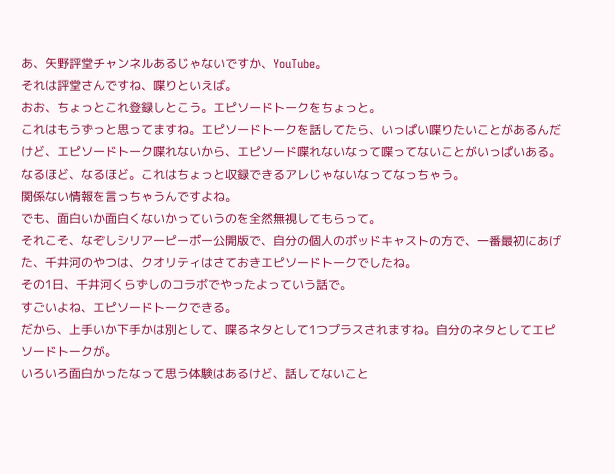あ、矢野評堂チャンネルあるじゃないですか、YouTube。
それは評堂さんですね、喋りといえば。
おお、ちょっとこれ登録しとこう。エピソードトークをちょっと。
これはもうずっと思ってますね。エピソードトークを話してたら、いっぱい喋りたいことがあるんだけど、エピソードトーク喋れないから、エピソード喋れないなって喋ってないことがいっぱいある。
なるほど、なるほど。これはちょっと収録できるアレじゃないなってなっちゃう。
関係ない情報を言っちゃうんですよね。
でも、面白いか面白くないかっていうのを全然無視してもらって。
それこそ、なぞしシリアーピーポー公開版で、自分の個人のポッドキャストの方で、一番最初にあげた、千井河のやつは、クオリティはさておきエピソードトークでしたね。
その1日、千井河くらずしのコラボでやったよっていう話で。
すごいよね、エピソードトークできる。
だから、上手いか下手かは別として、喋るネタとして1つプラスされますね。自分のネタとしてエピソードトークが。
いろいろ面白かったなって思う体験はあるけど、話してないこと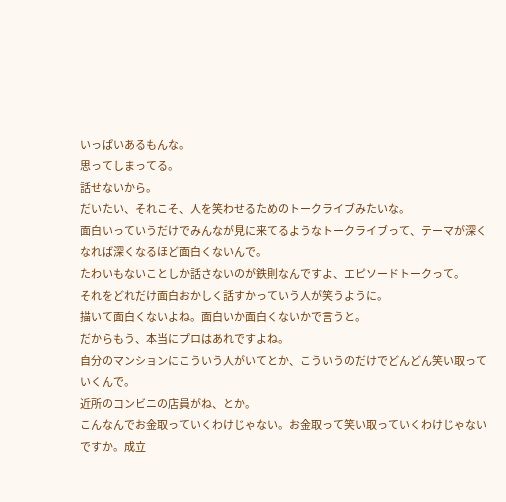いっぱいあるもんな。
思ってしまってる。
話せないから。
だいたい、それこそ、人を笑わせるためのトークライブみたいな。
面白いっていうだけでみんなが見に来てるようなトークライブって、テーマが深くなれば深くなるほど面白くないんで。
たわいもないことしか話さないのが鉄則なんですよ、エピソードトークって。
それをどれだけ面白おかしく話すかっていう人が笑うように。
描いて面白くないよね。面白いか面白くないかで言うと。
だからもう、本当にプロはあれですよね。
自分のマンションにこういう人がいてとか、こういうのだけでどんどん笑い取っていくんで。
近所のコンビニの店員がね、とか。
こんなんでお金取っていくわけじゃない。お金取って笑い取っていくわけじゃないですか。成立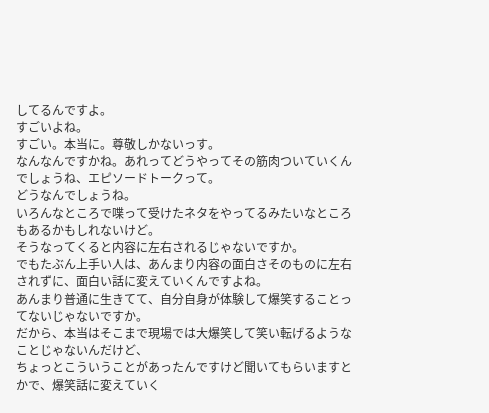してるんですよ。
すごいよね。
すごい。本当に。尊敬しかないっす。
なんなんですかね。あれってどうやってその筋肉ついていくんでしょうね、エピソードトークって。
どうなんでしょうね。
いろんなところで喋って受けたネタをやってるみたいなところもあるかもしれないけど。
そうなってくると内容に左右されるじゃないですか。
でもたぶん上手い人は、あんまり内容の面白さそのものに左右されずに、面白い話に変えていくんですよね。
あんまり普通に生きてて、自分自身が体験して爆笑することってないじゃないですか。
だから、本当はそこまで現場では大爆笑して笑い転げるようなことじゃないんだけど、
ちょっとこういうことがあったんですけど聞いてもらいますとかで、爆笑話に変えていく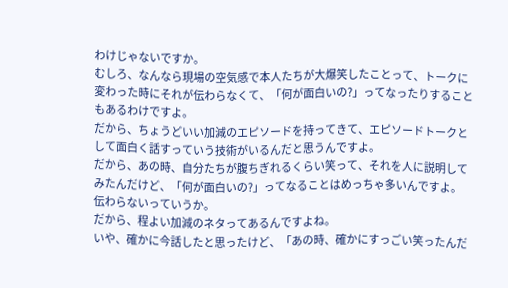わけじゃないですか。
むしろ、なんなら現場の空気感で本人たちが大爆笑したことって、トークに変わった時にそれが伝わらなくて、「何が面白いの?」ってなったりすることもあるわけですよ。
だから、ちょうどいい加減のエピソードを持ってきて、エピソードトークとして面白く話すっていう技術がいるんだと思うんですよ。
だから、あの時、自分たちが腹ちぎれるくらい笑って、それを人に説明してみたんだけど、「何が面白いの?」ってなることはめっちゃ多いんですよ。
伝わらないっていうか。
だから、程よい加減のネタってあるんですよね。
いや、確かに今話したと思ったけど、「あの時、確かにすっごい笑ったんだ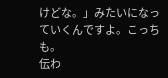けどな。」みたいになっていくんですよ。こっちも。
伝わ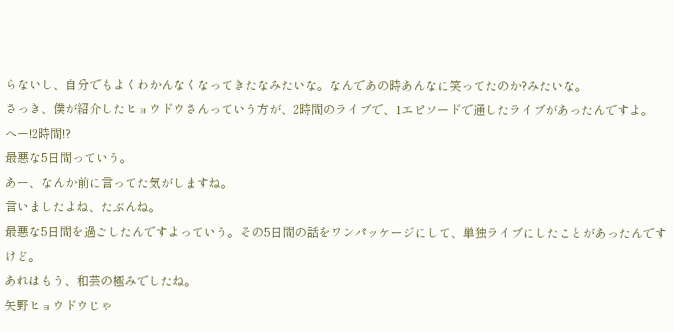らないし、自分でもよくわかんなくなってきたなみたいな。なんであの時あんなに笑ってたのか?みたいな。
さっき、僕が紹介したヒョウドウさんっていう方が、2時間のライブで、1エピソードで通したライブがあったんですよ。
へー!2時間!?
最悪な5日間っていう。
あー、なんか前に言ってた気がしますね。
言いましたよね、たぶんね。
最悪な5日間を過ごしたんですよっていう。その5日間の話をワンパッケージにして、単独ライブにしたことがあったんですけど。
あれはもう、和芸の極みでしたね。
矢野ヒョウドウじゃ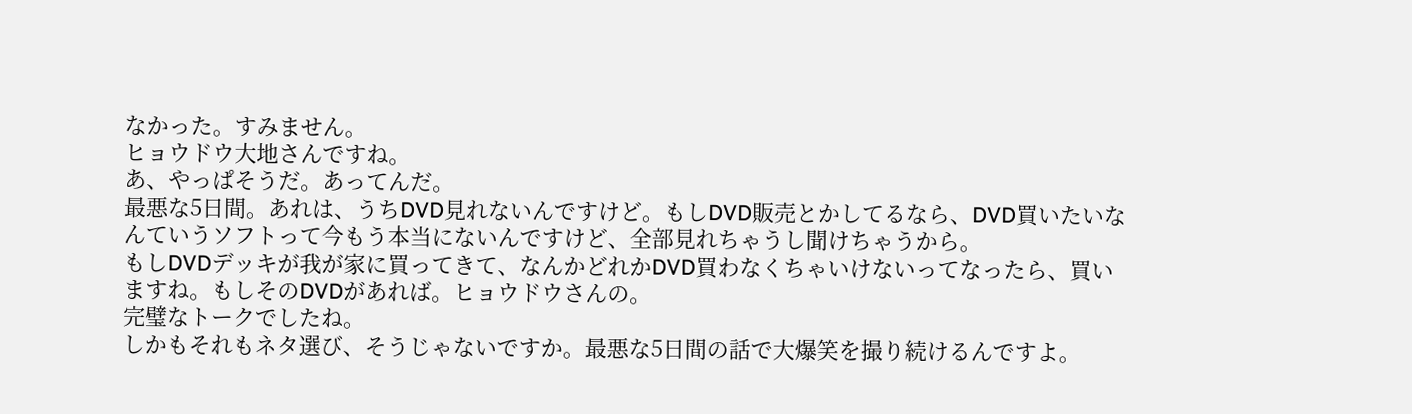なかった。すみません。
ヒョウドウ大地さんですね。
あ、やっぱそうだ。あってんだ。
最悪な5日間。あれは、うちDVD見れないんですけど。もしDVD販売とかしてるなら、DVD買いたいなんていうソフトって今もう本当にないんですけど、全部見れちゃうし聞けちゃうから。
もしDVDデッキが我が家に買ってきて、なんかどれかDVD買わなくちゃいけないってなったら、買いますね。もしそのDVDがあれば。ヒョウドウさんの。
完璧なトークでしたね。
しかもそれもネタ選び、そうじゃないですか。最悪な5日間の話で大爆笑を撮り続けるんですよ。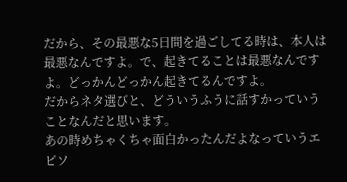だから、その最悪な5日間を過ごしてる時は、本人は最悪なんですよ。で、起きてることは最悪なんですよ。どっかんどっかん起きてるんですよ。
だからネタ選びと、どういうふうに話すかっていうことなんだと思います。
あの時めちゃくちゃ面白かったんだよなっていうエピソ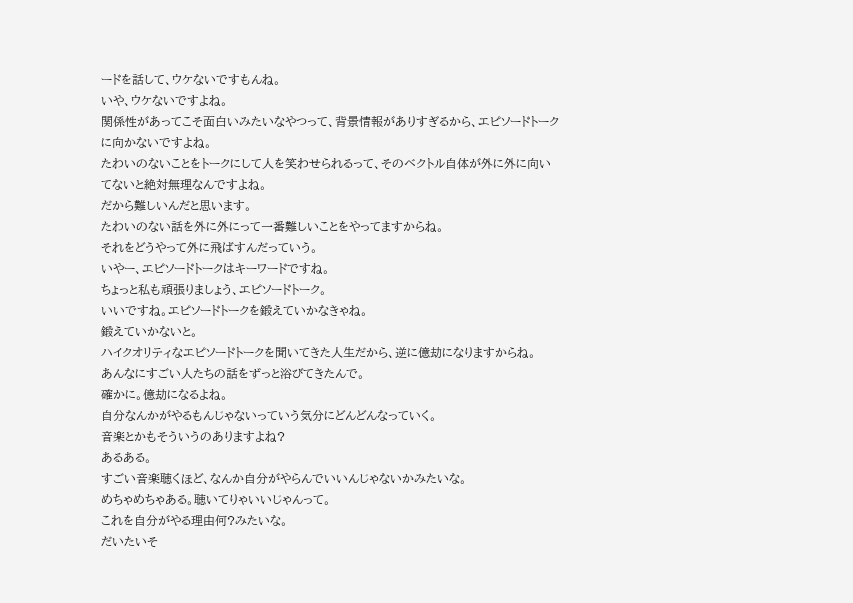ードを話して、ウケないですもんね。
いや、ウケないですよね。
関係性があってこそ面白いみたいなやつって、背景情報がありすぎるから、エピソードトークに向かないですよね。
たわいのないことをトークにして人を笑わせられるって、そのベクトル自体が外に外に向いてないと絶対無理なんですよね。
だから難しいんだと思います。
たわいのない話を外に外にって一番難しいことをやってますからね。
それをどうやって外に飛ばすんだっていう。
いやー、エピソードトークはキーワードですね。
ちょっと私も頑張りましょう、エピソードトーク。
いいですね。エピソードトークを鍛えていかなきゃね。
鍛えていかないと。
ハイクオリティなエピソードトークを聞いてきた人生だから、逆に億劫になりますからね。
あんなにすごい人たちの話をずっと浴びてきたんで。
確かに。億劫になるよね。
自分なんかがやるもんじゃないっていう気分にどんどんなっていく。
音楽とかもそういうのありますよね?
あるある。
すごい音楽聴くほど、なんか自分がやらんでいいんじゃないかみたいな。
めちゃめちゃある。聴いてりゃいいじゃんって。
これを自分がやる理由何?みたいな。
だいたいそ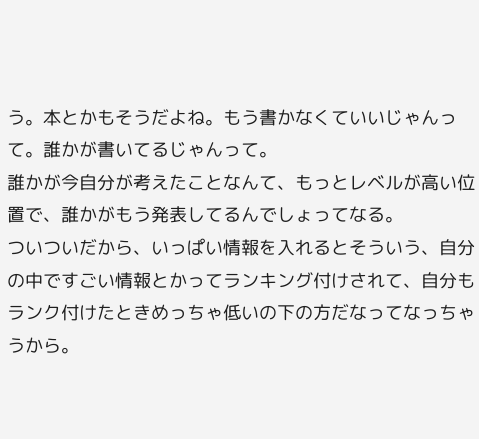う。本とかもそうだよね。もう書かなくていいじゃんって。誰かが書いてるじゃんって。
誰かが今自分が考えたことなんて、もっとレベルが高い位置で、誰かがもう発表してるんでしょってなる。
ついついだから、いっぱい情報を入れるとそういう、自分の中ですごい情報とかってランキング付けされて、自分もランク付けたときめっちゃ低いの下の方だなってなっちゃうから。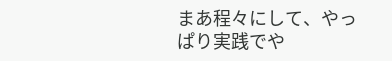まあ程々にして、やっぱり実践でや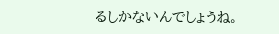るしかないんでしょうね。